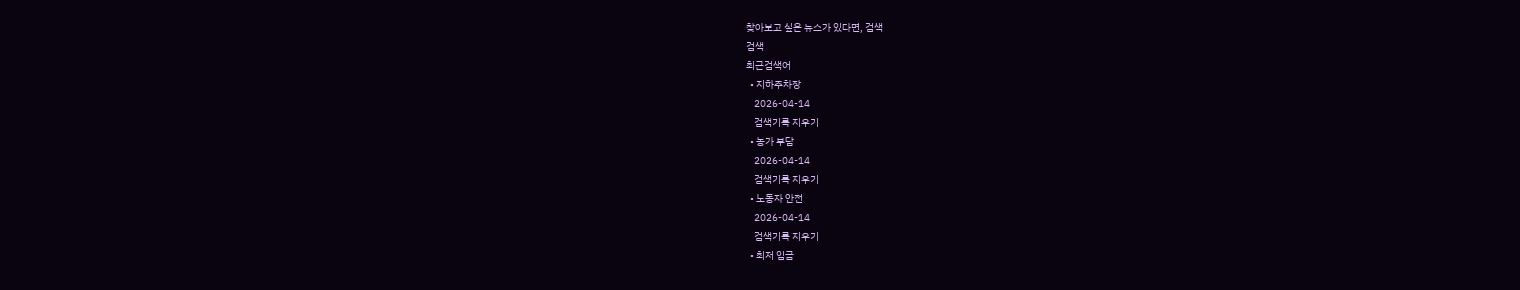찾아보고 싶은 뉴스가 있다면, 검색
검색
최근검색어
  • 지하주차장
    2026-04-14
    검색기록 지우기
  • 농가 부담
    2026-04-14
    검색기록 지우기
  • 노동자 안전
    2026-04-14
    검색기록 지우기
  • 최저 임금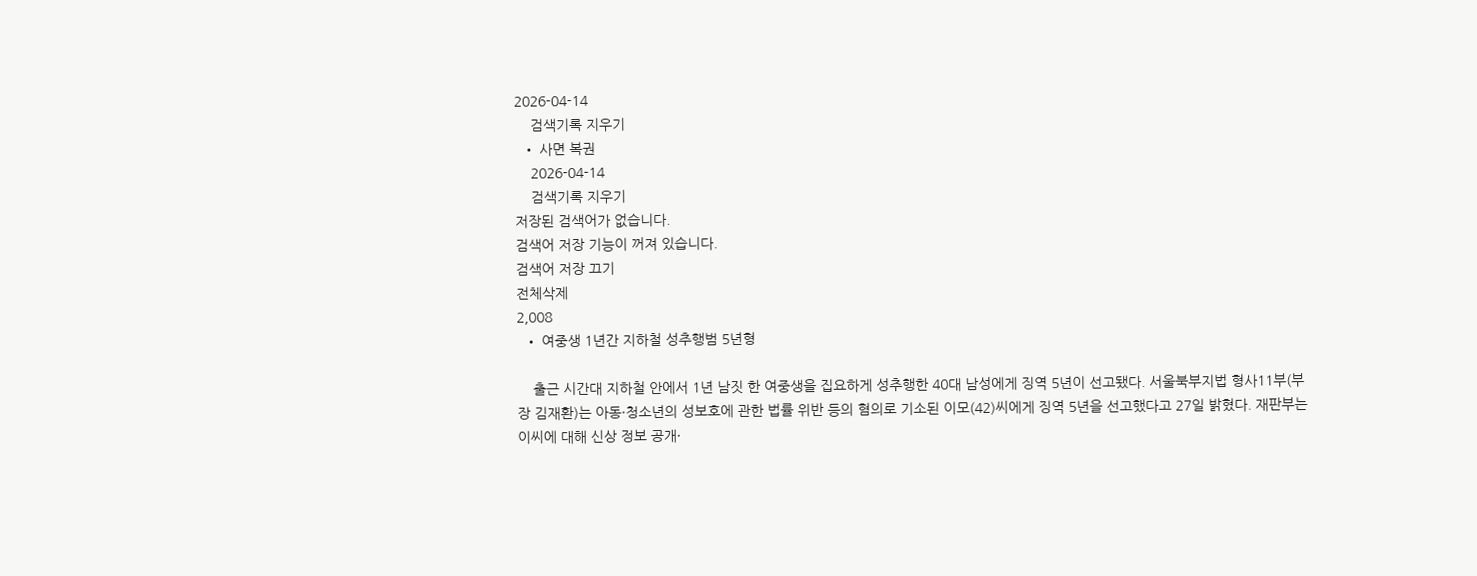2026-04-14
    검색기록 지우기
  • 사면 복권
    2026-04-14
    검색기록 지우기
저장된 검색어가 없습니다.
검색어 저장 기능이 꺼져 있습니다.
검색어 저장 끄기
전체삭제
2,008
  • 여중생 1년간 지하철 성추행범 5년형

    출근 시간대 지하철 안에서 1년 남짓 한 여중생을 집요하게 성추행한 40대 남성에게 징역 5년이 선고됐다. 서울북부지법 형사11부(부장 김재환)는 아동·청소년의 성보호에 관한 법률 위반 등의 혐의로 기소된 이모(42)씨에게 징역 5년을 선고했다고 27일 밝혔다. 재판부는 이씨에 대해 신상 정보 공개·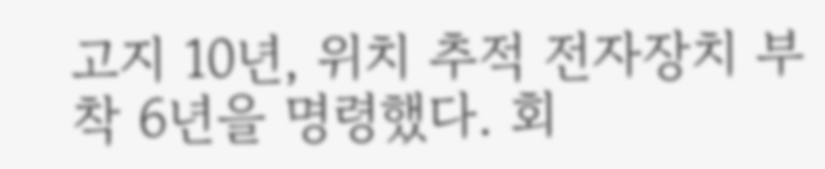고지 10년, 위치 추적 전자장치 부착 6년을 명령했다. 회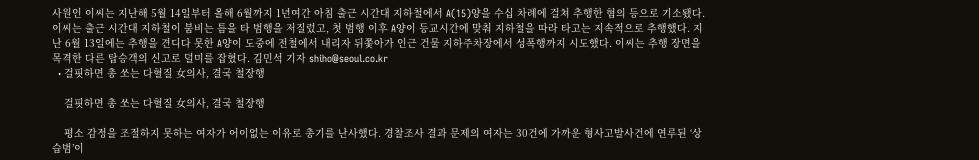사원인 이씨는 지난해 5월 14일부터 올해 6월까지 1년여간 아침 출근 시간대 지하철에서 A(15)양을 수십 차례에 걸쳐 추행한 혐의 등으로 기소됐다. 이씨는 출근 시간대 지하철이 붐비는 틈을 타 범행을 저질렀고, 첫 범행 이후 A양이 등교시간에 맞춰 지하철을 따라 타고는 지속적으로 추행했다. 지난 6월 13일에는 추행을 견디다 못한 A양이 도중에 전철에서 내리자 뒤쫓아가 인근 건물 지하주차장에서 성폭행까지 시도했다. 이씨는 추행 장면을 목격한 다른 탑승객의 신고로 덜미를 잡혔다. 김민석 기자 shiho@seoul.co.kr
  • 걸핏하면 총 쏘는 다혈질 女의사, 결국 철장행

    걸핏하면 총 쏘는 다혈질 女의사, 결국 철장행

    평소 감정을 조절하지 못하는 여자가 어이없는 이유로 총기를 난사했다. 경찰조사 결과 문제의 여자는 30건에 가까운 형사고발사건에 연루된 ‘상습범’이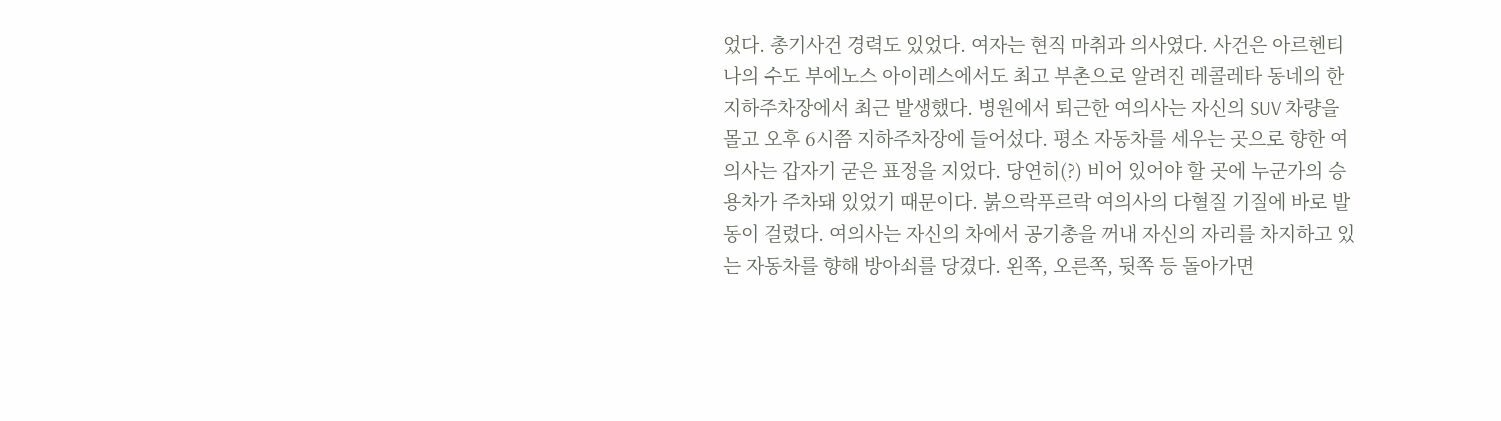었다. 총기사건 경력도 있었다. 여자는 현직 마취과 의사였다. 사건은 아르헨티나의 수도 부에노스 아이레스에서도 최고 부촌으로 알려진 레콜레타 동네의 한 지하주차장에서 최근 발생했다. 병원에서 퇴근한 여의사는 자신의 SUV 차량을 몰고 오후 6시쯤 지하주차장에 들어섰다. 평소 자동차를 세우는 곳으로 향한 여의사는 갑자기 굳은 표정을 지었다. 당연히(?) 비어 있어야 할 곳에 누군가의 승용차가 주차돼 있었기 때문이다. 붉으락푸르락 여의사의 다혈질 기질에 바로 발동이 걸렸다. 여의사는 자신의 차에서 공기총을 꺼내 자신의 자리를 차지하고 있는 자동차를 향해 방아쇠를 당겼다. 왼쪽, 오른쪽, 뒷쪽 등 돌아가면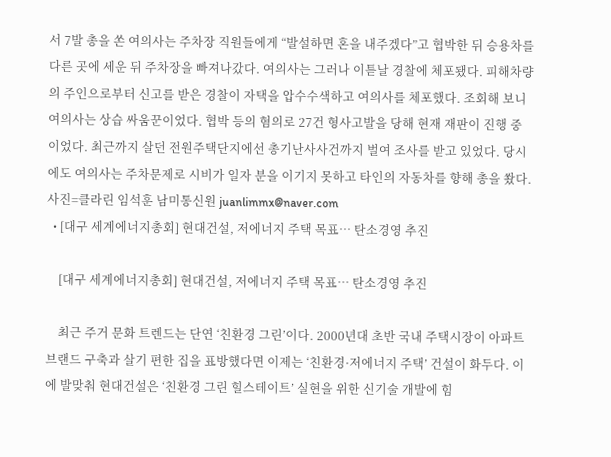서 7발 총을 쏜 여의사는 주차장 직원들에게 “발설하면 혼을 내주겠다”고 협박한 뒤 승용차를 다른 곳에 세운 뒤 주차장을 빠져나갔다. 여의사는 그러나 이튿날 경찰에 체포됐다. 피해차량의 주인으로부터 신고를 받은 경찰이 자택을 압수수색하고 여의사를 체포했다. 조회해 보니 여의사는 상습 싸움꾼이었다. 협박 등의 혐의로 27건 형사고발을 당해 현재 재판이 진행 중이었다. 최근까지 살던 전원주택단지에선 총기난사사건까지 벌여 조사를 받고 있었다. 당시에도 여의사는 주차문제로 시비가 일자 분을 이기지 못하고 타인의 자동차를 향해 총을 쐈다. 사진=클라린 임석훈 남미통신원 juanlimmx@naver.com
  • [대구 세계에너지총회] 현대건설, 저에너지 주택 목표… 탄소경영 추진

    [대구 세계에너지총회] 현대건설, 저에너지 주택 목표… 탄소경영 추진

    최근 주거 문화 트렌드는 단연 ‘친환경 그린’이다. 2000년대 초반 국내 주택시장이 아파트 브랜드 구축과 살기 편한 집을 표방했다면 이제는 ‘친환경·저에너지 주택’ 건설이 화두다. 이에 발맞춰 현대건설은 ‘친환경 그린 힐스테이트’ 실현을 위한 신기술 개발에 힘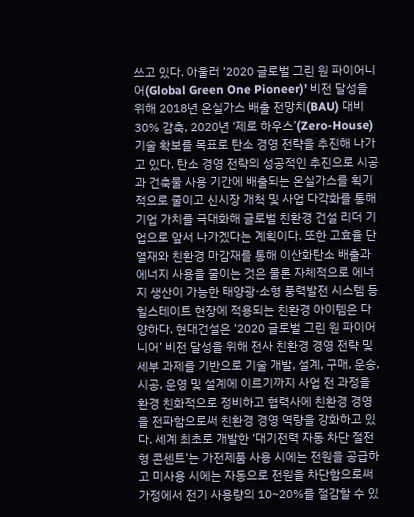쓰고 있다. 아울러 ‘2020 글로벌 그린 원 파이어니어(Global Green One Pioneer)’ 비전 달성을 위해 2018년 온실가스 배출 전망치(BAU) 대비 30% 감축, 2020년 ‘제로 하우스’(Zero-House) 기술 확보를 목표로 탄소 경영 전략을 추진해 나가고 있다. 탄소 경영 전략의 성공적인 추진으로 시공과 건축물 사용 기간에 배출되는 온실가스를 획기적으로 줄이고 신시장 개척 및 사업 다각화를 통해 기업 가치를 극대화해 글로벌 친환경 건설 리더 기업으로 앞서 나가겠다는 계획이다. 또한 고효율 단열재와 친환경 마감재를 통해 이산화탄소 배출과 에너지 사용을 줄이는 것은 물론 자체적으로 에너지 생산이 가능한 태양광·소형 풍력발전 시스템 등 힐스테이트 현장에 적용되는 친환경 아이템은 다양하다. 현대건설은 ‘2020 글로벌 그린 원 파이어니어’ 비전 달성을 위해 전사 친환경 경영 전략 및 세부 과제를 기반으로 기술 개발, 설계, 구매, 운송, 시공, 운영 및 설계에 이르기까지 사업 전 과정을 환경 친화적으로 정비하고 협력사에 친환경 경영을 전파함으로써 친환경 경영 역량을 강화하고 있다. 세계 최초로 개발한 ‘대기전력 자동 차단 절전형 콘센트’는 가전제품 사용 시에는 전원을 공급하고 미사용 시에는 자동으로 전원을 차단함으로써 가정에서 전기 사용량의 10~20%를 절감할 수 있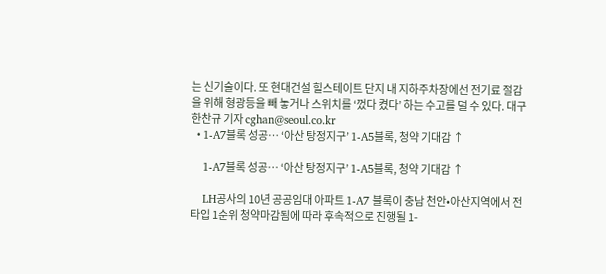는 신기술이다. 또 현대건설 힐스테이트 단지 내 지하주차장에선 전기료 절감을 위해 형광등을 빼 놓거나 스위치를 ‘껐다 켰다’ 하는 수고를 덜 수 있다. 대구 한찬규 기자 cghan@seoul.co.kr
  • 1-A7블록 성공… ‘아산 탕정지구’ 1-A5블록, 청약 기대감 ↑

    1-A7블록 성공… ‘아산 탕정지구’ 1-A5블록, 청약 기대감 ↑

    LH공사의 10년 공공임대 아파트 1-A7 블록이 충남 천안•아산지역에서 전타입 1순위 청약마감됨에 따라 후속적으로 진행될 1-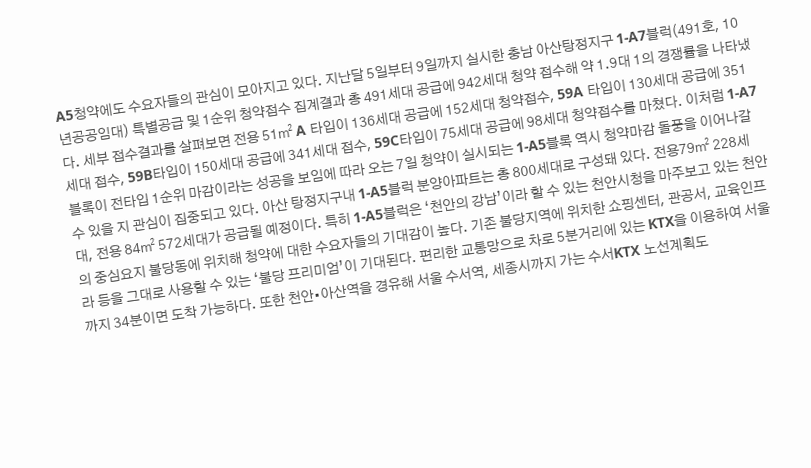A5청약에도 수요자들의 관심이 모아지고 있다. 지난달 5일부터 9일까지 실시한 충남 아산탕정지구 1-A7블럭(491호, 10년공공임대) 특별공급 및 1순위 청약접수 집계결과 총 491세대 공급에 942세대 청약 접수해 약 1.9대 1의 경쟁률을 나타냈다. 세부 접수결과를 살펴보면 전용 51㎡ A 타입이 136세대 공급에 152세대 청약접수, 59A 타입이 130세대 공급에 351세대 접수, 59B타입이 150세대 공급에 341세대 접수, 59C타입이 75세대 공급에 98세대 청약접수를 마쳤다. 이처럼 1-A7블록이 전타입 1순위 마감이라는 성공을 보임에 따라 오는 7일 청약이 실시되는 1-A5블록 역시 청약마감 돌풍을 이어나갈 수 있을 지 관심이 집중되고 있다. 아산 탕정지구내 1-A5블럭 분양아파트는 총 800세대로 구성돼 있다. 전용79㎡ 228세대, 전용 84㎡ 572세대가 공급될 예정이다. 특히 1-A5블럭은 ‘천안의 강남’이라 할 수 있는 천안시청을 마주보고 있는 천안의 중심요지 불당동에 위치해 청약에 대한 수요자들의 기대감이 높다. 기존 불당지역에 위치한 쇼핑센터, 관공서, 교육인프라 등을 그대로 사용할 수 있는 ‘불당 프리미엄’이 기대된다. 편리한 교통망으로 차로 5분거리에 있는 KTX을 이용하여 서울까지 34분이면 도착 가능하다. 또한 천안•아산역을 경유해 서울 수서역, 세종시까지 가는 수서KTX 노선계획도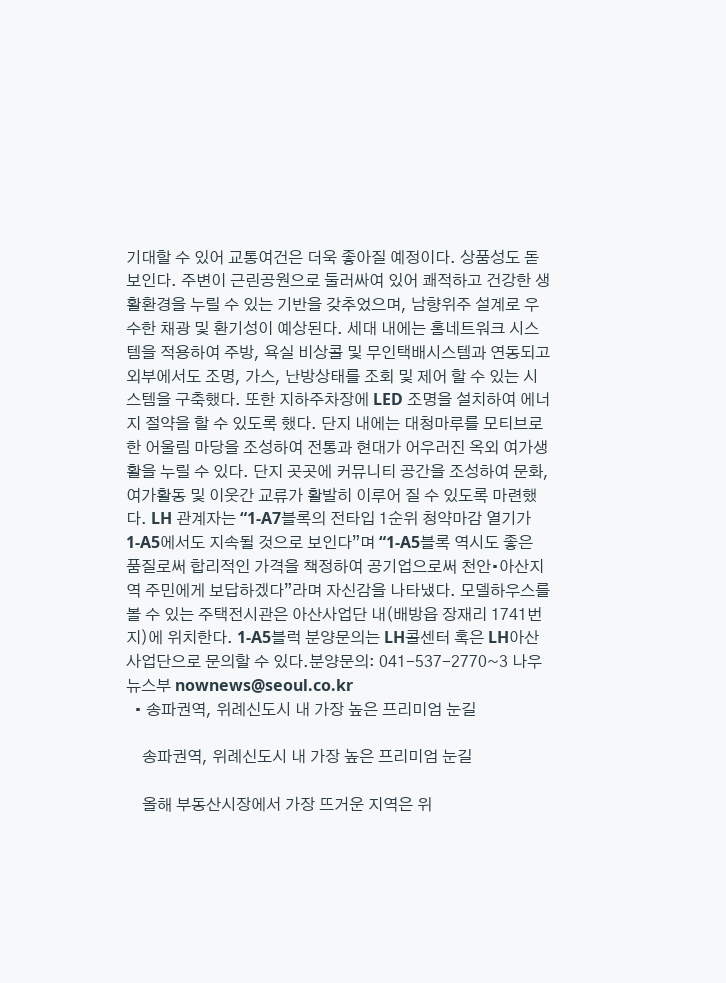기대할 수 있어 교통여건은 더욱 좋아질 예정이다. 상품성도 돋보인다. 주변이 근린공원으로 둘러싸여 있어 쾌적하고 건강한 생활환경을 누릴 수 있는 기반을 갖추었으며, 남향위주 설계로 우수한 채광 및 환기성이 예상된다. 세대 내에는 홈네트워크 시스템을 적용하여 주방, 욕실 비상콜 및 무인택배시스템과 연동되고 외부에서도 조명, 가스, 난방상태를 조회 및 제어 할 수 있는 시스템을 구축했다. 또한 지하주차장에 LED 조명을 설치하여 에너지 절약을 할 수 있도록 했다. 단지 내에는 대청마루를 모티브로 한 어울림 마당을 조성하여 전통과 현대가 어우러진 옥외 여가생활을 누릴 수 있다. 단지 곳곳에 커뮤니티 공간을 조성하여 문화, 여가활동 및 이웃간 교류가 활발히 이루어 질 수 있도록 마련했다. LH 관계자는 “1-A7블록의 전타입 1순위 청약마감 열기가 1-A5에서도 지속될 것으로 보인다”며 “1-A5블록 역시도 좋은 품질로써 합리적인 가격을 책정하여 공기업으로써 천안•아산지역 주민에게 보답하겠다”라며 자신감을 나타냈다. 모델하우스를 볼 수 있는 주택전시관은 아산사업단 내(배방읍 장재리 1741번지)에 위치한다. 1-A5블럭 분양문의는 LH콜센터 혹은 LH아산사업단으로 문의할 수 있다.분양문의: 041-537-2770~3 나우뉴스부 nownews@seoul.co.kr
  • 송파권역, 위례신도시 내 가장 높은 프리미엄 눈길

    송파권역, 위례신도시 내 가장 높은 프리미엄 눈길

    올해 부동산시장에서 가장 뜨거운 지역은 위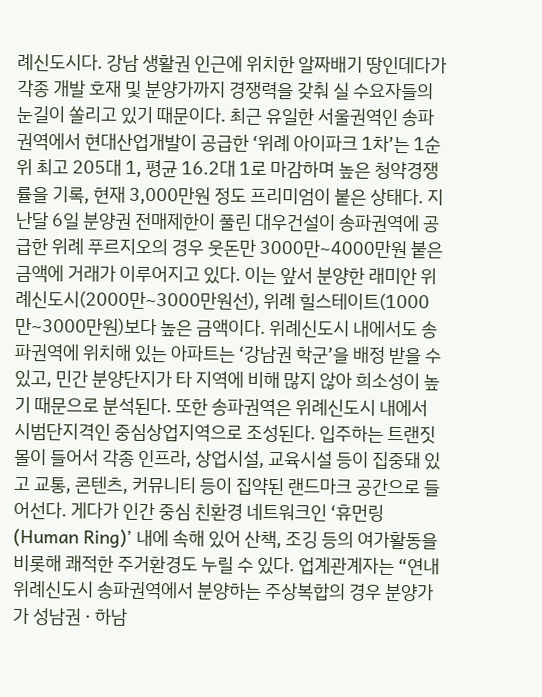례신도시다. 강남 생활권 인근에 위치한 알짜배기 땅인데다가 각종 개발 호재 및 분양가까지 경쟁력을 갖춰 실 수요자들의 눈길이 쏠리고 있기 때문이다. 최근 유일한 서울권역인 송파권역에서 현대산업개발이 공급한 ‘위례 아이파크 1차’는 1순위 최고 205대 1, 평균 16.2대 1로 마감하며 높은 청약경쟁률을 기록, 현재 3,000만원 정도 프리미엄이 붙은 상태다. 지난달 6일 분양권 전매제한이 풀린 대우건설이 송파권역에 공급한 위례 푸르지오의 경우 웃돈만 3000만~4000만원 붙은 금액에 거래가 이루어지고 있다. 이는 앞서 분양한 래미안 위례신도시(2000만~3000만원선), 위례 힐스테이트(1000만~3000만원)보다 높은 금액이다. 위례신도시 내에서도 송파권역에 위치해 있는 아파트는 ‘강남권 학군’을 배정 받을 수 있고, 민간 분양단지가 타 지역에 비해 많지 않아 희소성이 높기 때문으로 분석된다. 또한 송파권역은 위례신도시 내에서 시범단지격인 중심상업지역으로 조성된다. 입주하는 트랜짓몰이 들어서 각종 인프라, 상업시설, 교육시설 등이 집중돼 있고 교통, 콘텐츠, 커뮤니티 등이 집약된 랜드마크 공간으로 들어선다. 게다가 인간 중심 친환경 네트워크인 ‘휴먼링(Human Ring)’ 내에 속해 있어 산책, 조깅 등의 여가활동을 비롯해 쾌적한 주거환경도 누릴 수 있다. 업계관계자는 “연내 위례신도시 송파권역에서 분양하는 주상복합의 경우 분양가가 성남권 ∙ 하남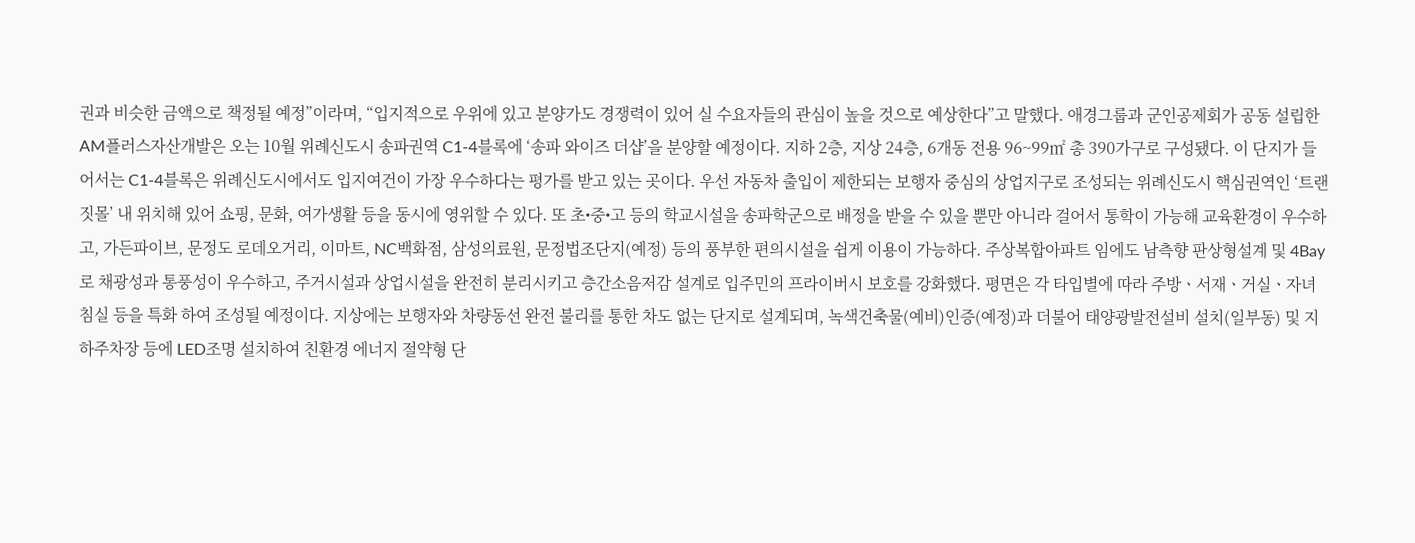권과 비슷한 금액으로 책정될 예정”이라며, “입지적으로 우위에 있고 분양가도 경쟁력이 있어 실 수요자들의 관심이 높을 것으로 예상한다”고 말했다. 애경그룹과 군인공제회가 공동 설립한 AM플러스자산개발은 오는 10월 위례신도시 송파권역 C1-4블록에 ‘송파 와이즈 더샵’을 분양할 예정이다. 지하 2층, 지상 24층, 6개동 전용 96~99㎡ 총 390가구로 구성됐다. 이 단지가 들어서는 C1-4블록은 위례신도시에서도 입지여건이 가장 우수하다는 평가를 받고 있는 곳이다. 우선 자동차 출입이 제한되는 보행자 중심의 상업지구로 조성되는 위례신도시 핵심권역인 ‘트랜짓몰’ 내 위치해 있어 쇼핑, 문화, 여가생활 등을 동시에 영위할 수 있다. 또 초•중•고 등의 학교시설을 송파학군으로 배정을 받을 수 있을 뿐만 아니라 걸어서 통학이 가능해 교육환경이 우수하고, 가든파이브, 문정도 로데오거리, 이마트, NC백화점, 삼성의료원, 문정법조단지(예정) 등의 풍부한 편의시설을 쉽게 이용이 가능하다. 주상복합아파트 임에도 남측향 판상형설계 및 4Bay로 채광성과 통풍성이 우수하고, 주거시설과 상업시설을 완전히 분리시키고 층간소음저감 설계로 입주민의 프라이버시 보호를 강화했다. 평면은 각 타입별에 따라 주방ㆍ서재ㆍ거실ㆍ자녀침실 등을 특화 하여 조성될 예정이다. 지상에는 보행자와 차량동선 완전 불리를 통한 차도 없는 단지로 설계되며, 녹색건축물(예비)인증(예정)과 더불어 태양광발전설비 설치(일부동) 및 지하주차장 등에 LED조명 설치하여 친환경 에너지 절약형 단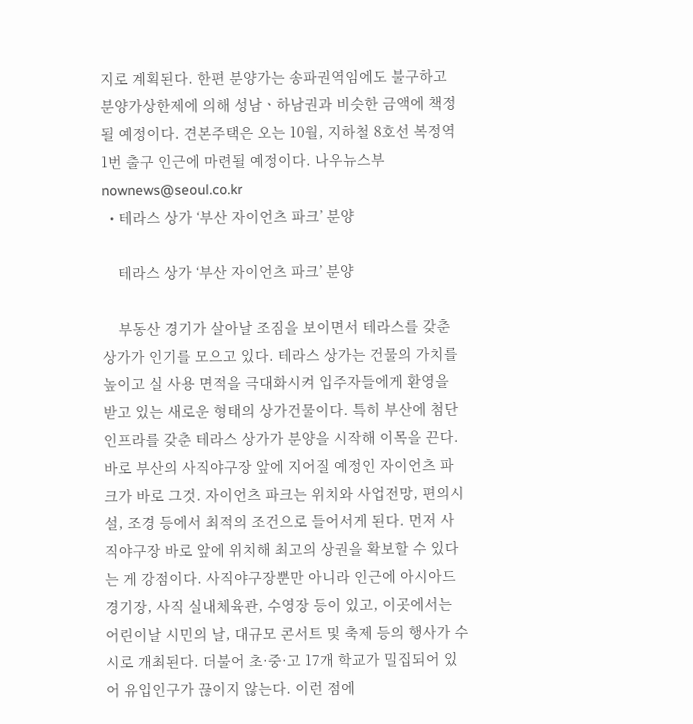지로 계획된다. 한편 분양가는 송파권역임에도 불구하고 분양가상한제에 의해 성남ㆍ하남권과 비슷한 금액에 책정될 예정이다. 견본주택은 오는 10월, 지하철 8호선 복정역 1번 출구 인근에 마련될 예정이다. 나우뉴스부 nownews@seoul.co.kr
  • 테라스 상가 ‘부산 자이언츠 파크’ 분양

    테라스 상가 ‘부산 자이언츠 파크’ 분양

    부동산 경기가 살아날 조짐을 보이면서 테라스를 갖춘 상가가 인기를 모으고 있다. 테라스 상가는 건물의 가치를 높이고 실 사용 면적을 극대화시켜 입주자들에게 환영을 받고 있는 새로운 형태의 상가건물이다. 특히 부산에 첨단 인프라를 갖춘 테라스 상가가 분양을 시작해 이목을 끈다. 바로 부산의 사직야구장 앞에 지어질 예정인 자이언츠 파크가 바로 그것. 자이언츠 파크는 위치와 사업전망, 편의시설, 조경 등에서 최적의 조건으로 들어서게 된다. 먼저 사직야구장 바로 앞에 위치해 최고의 상권을 확보할 수 있다는 게 강점이다. 사직야구장뿐만 아니라 인근에 아시아드 경기장, 사직 실내체육관, 수영장 등이 있고, 이곳에서는 어린이날 시민의 날, 대규모 콘서트 및 축제 등의 행사가 수시로 개최된다. 더불어 초·중·고 17개 학교가 밀집되어 있어 유입인구가 끊이지 않는다. 이런 점에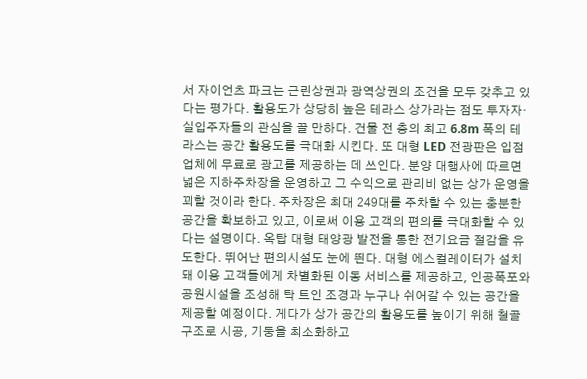서 자이언츠 파크는 근린상권과 광역상권의 조건을 모두 갖추고 있다는 평가다. 활용도가 상당히 높은 테라스 상가라는 점도 투자자·실입주자들의 관심을 끌 만하다. 건물 전 층의 최고 6.8m 폭의 테라스는 공간 활용도를 극대화 시킨다. 또 대형 LED 전광판은 입점업체에 무료로 광고를 제공하는 데 쓰인다. 분양 대행사에 따르면 넓은 지하주차장을 운영하고 그 수익으로 관리비 없는 상가 운영을 꾀할 것이라 한다. 주차장은 최대 249대를 주차할 수 있는 충분한 공간을 확보하고 있고, 이로써 이용 고객의 편의를 극대화할 수 있다는 설명이다. 옥탑 대형 태양광 발전을 통한 전기요금 절감을 유도한다. 뛰어난 편의시설도 눈에 띈다. 대형 에스컬레이터가 설치돼 이용 고객들에게 차별화된 이동 서비스를 제공하고, 인공폭포와 공원시설을 조성해 탁 트인 조경과 누구나 쉬어갈 수 있는 공간을 제공할 예정이다. 게다가 상가 공간의 활용도를 높이기 위해 철골 구조로 시공, 기둥을 최소화하고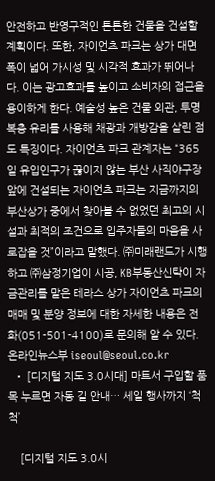안전하고 반영구적인 튼튼한 건물을 건설할 계획이다. 또한, 자이언츠 파크는 상가 대면폭이 넓어 가시성 및 시각적 효과가 뛰어나다. 이는 광고효과를 높이고 소비자의 접근을 용이하게 한다. 예술성 높은 건물 외관, 투명 복층 유리를 사용해 채광과 개방감을 살린 점도 특징이다. 자이언츠 파크 관계자는 “365일 유입인구가 끊이지 않는 부산 사직야구장 앞에 건설되는 자이언츠 파크는 지금까지의 부산상가 중에서 찾아볼 수 없었던 최고의 시설과 최적의 조건으로 입주자들의 마음을 사로잡을 것”이라고 말했다. ㈜미래랜드가 시행하고 ㈜삼정기업이 시공, KB부동산신탁이 자금관리를 맡은 테라스 상가 자이언츠 파크의 매매 및 분양 정보에 대한 자세한 내용은 전화(051-501-4100)로 문의해 알 수 있다. 온라인뉴스부 iseoul@seoul.co.kr
  • [디지털 지도 3.0시대] 마트서 구입할 품목 누르면 자동 길 안내… 세일 행사까지 ‘척척’

    [디지털 지도 3.0시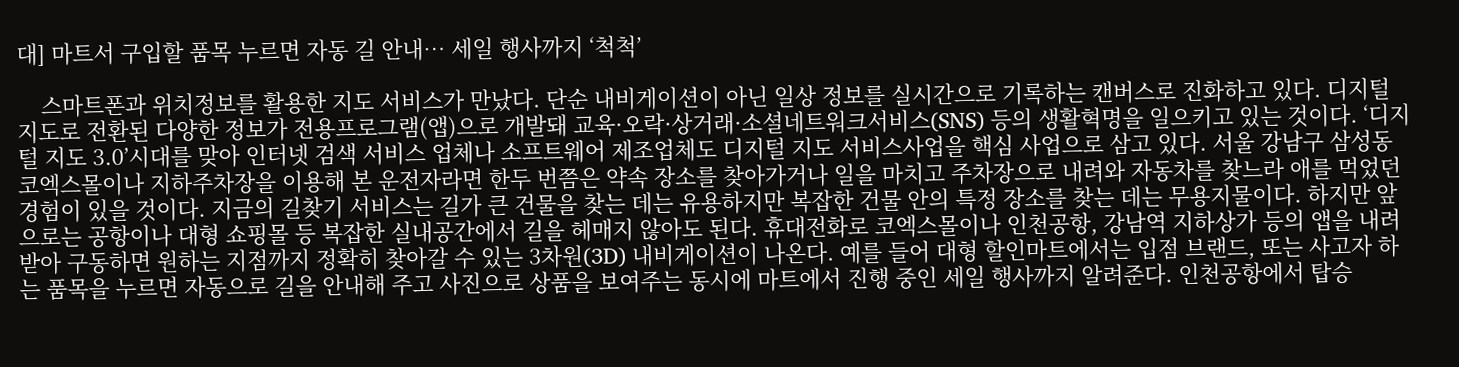대] 마트서 구입할 품목 누르면 자동 길 안내… 세일 행사까지 ‘척척’

    스마트폰과 위치정보를 활용한 지도 서비스가 만났다. 단순 내비게이션이 아닌 일상 정보를 실시간으로 기록하는 캔버스로 진화하고 있다. 디지털 지도로 전환된 다양한 정보가 전용프로그램(앱)으로 개발돼 교육·오락·상거래·소셜네트워크서비스(SNS) 등의 생활혁명을 일으키고 있는 것이다. ‘디지털 지도 3.0’시대를 맞아 인터넷 검색 서비스 업체나 소프트웨어 제조업체도 디지털 지도 서비스사업을 핵심 사업으로 삼고 있다. 서울 강남구 삼성동 코엑스몰이나 지하주차장을 이용해 본 운전자라면 한두 번쯤은 약속 장소를 찾아가거나 일을 마치고 주차장으로 내려와 자동차를 찾느라 애를 먹었던 경험이 있을 것이다. 지금의 길찾기 서비스는 길가 큰 건물을 찾는 데는 유용하지만 복잡한 건물 안의 특정 장소를 찾는 데는 무용지물이다. 하지만 앞으로는 공항이나 대형 쇼핑몰 등 복잡한 실내공간에서 길을 헤매지 않아도 된다. 휴대전화로 코엑스몰이나 인천공항, 강남역 지하상가 등의 앱을 내려받아 구동하면 원하는 지점까지 정확히 찾아갈 수 있는 3차원(3D) 내비게이션이 나온다. 예를 들어 대형 할인마트에서는 입점 브랜드, 또는 사고자 하는 품목을 누르면 자동으로 길을 안내해 주고 사진으로 상품을 보여주는 동시에 마트에서 진행 중인 세일 행사까지 알려준다. 인천공항에서 탑승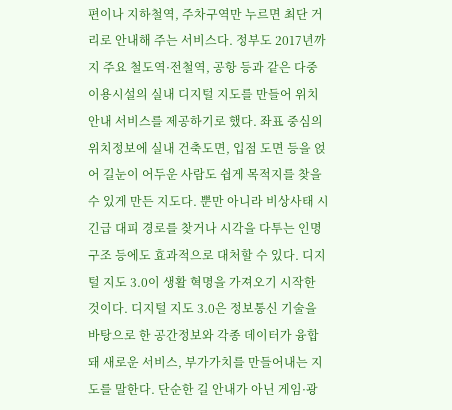편이나 지하철역, 주차구역만 누르면 최단 거리로 안내해 주는 서비스다. 정부도 2017년까지 주요 철도역·전철역, 공항 등과 같은 다중이용시설의 실내 디지털 지도를 만들어 위치 안내 서비스를 제공하기로 했다. 좌표 중심의 위치정보에 실내 건축도면, 입점 도면 등을 얹어 길눈이 어두운 사람도 쉽게 목적지를 찾을 수 있게 만든 지도다. 뿐만 아니라 비상사태 시 긴급 대피 경로를 찾거나 시각을 다투는 인명구조 등에도 효과적으로 대처할 수 있다. 디지털 지도 3.0이 생활 혁명을 가져오기 시작한 것이다. 디지털 지도 3.0은 정보통신 기술을 바탕으로 한 공간정보와 각종 데이터가 융합돼 새로운 서비스, 부가가치를 만들어내는 지도를 말한다. 단순한 길 안내가 아닌 게임·광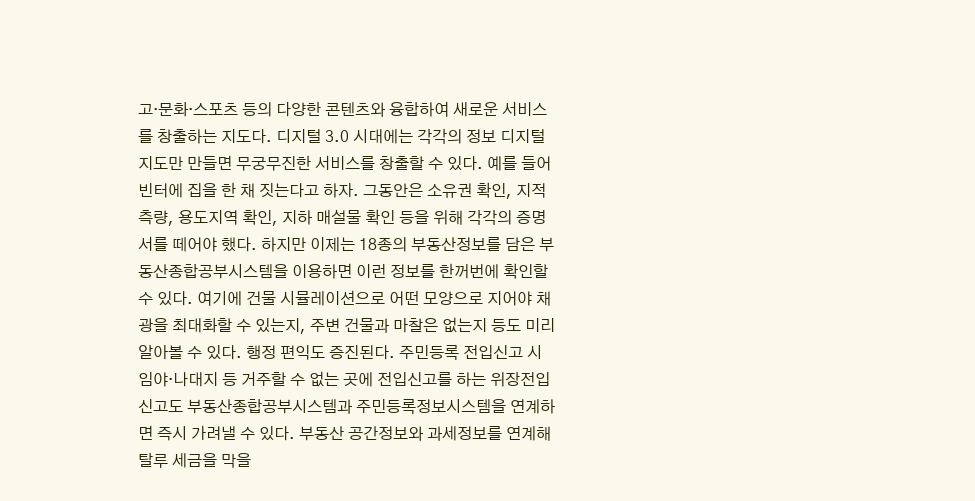고·문화·스포츠 등의 다양한 콘텐츠와 융합하여 새로운 서비스를 창출하는 지도다. 디지털 3.0 시대에는 각각의 정보 디지털 지도만 만들면 무궁무진한 서비스를 창출할 수 있다. 예를 들어 빈터에 집을 한 채 짓는다고 하자. 그동안은 소유권 확인, 지적 측량, 용도지역 확인, 지하 매설물 확인 등을 위해 각각의 증명서를 떼어야 했다. 하지만 이제는 18종의 부동산정보를 담은 부동산종합공부시스템을 이용하면 이런 정보를 한꺼번에 확인할 수 있다. 여기에 건물 시뮬레이션으로 어떤 모양으로 지어야 채광을 최대화할 수 있는지, 주변 건물과 마찰은 없는지 등도 미리 알아볼 수 있다. 행정 편익도 증진된다. 주민등록 전입신고 시 임야·나대지 등 거주할 수 없는 곳에 전입신고를 하는 위장전입신고도 부동산종합공부시스템과 주민등록정보시스템을 연계하면 즉시 가려낼 수 있다. 부동산 공간정보와 과세정보를 연계해 탈루 세금을 막을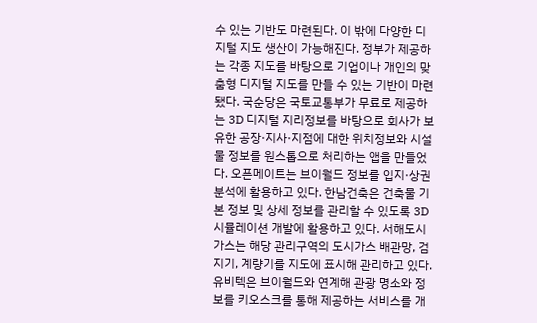수 있는 기반도 마련된다. 이 밖에 다양한 디지털 지도 생산이 가능해진다. 정부가 제공하는 각종 지도를 바탕으로 기업이나 개인의 맞춤형 디지털 지도를 만들 수 있는 기반이 마련됐다. 국순당은 국토교통부가 무료로 제공하는 3D 디지털 지리정보를 바탕으로 회사가 보유한 공장·지사·지점에 대한 위치정보와 시설물 정보를 원스톱으로 처리하는 앱을 만들었다. 오픈메이트는 브이월드 정보를 입지·상권분석에 활용하고 있다. 한남건축은 건축물 기본 정보 및 상세 정보를 관리할 수 있도록 3D 시뮬레이션 개발에 활용하고 있다. 서해도시가스는 해당 관리구역의 도시가스 배관망, 검지기, 계량기를 지도에 표시해 관리하고 있다. 유비텍은 브이월드와 연계해 관광 명소와 정보를 키오스크를 통해 제공하는 서비스를 개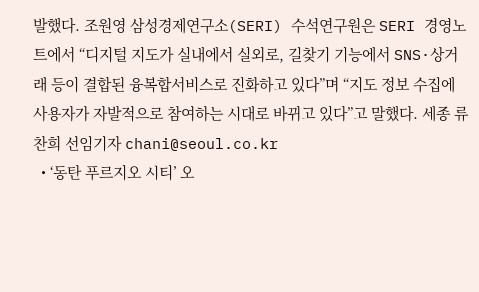발했다. 조원영 삼성경제연구소(SERI) 수석연구원은 SERI 경영노트에서 “디지털 지도가 실내에서 실외로, 길찾기 기능에서 SNS·상거래 등이 결합된 융복합서비스로 진화하고 있다”며 “지도 정보 수집에 사용자가 자발적으로 참여하는 시대로 바뀌고 있다”고 말했다. 세종 류찬희 선임기자 chani@seoul.co.kr
  • ‘동탄 푸르지오 시티’ 오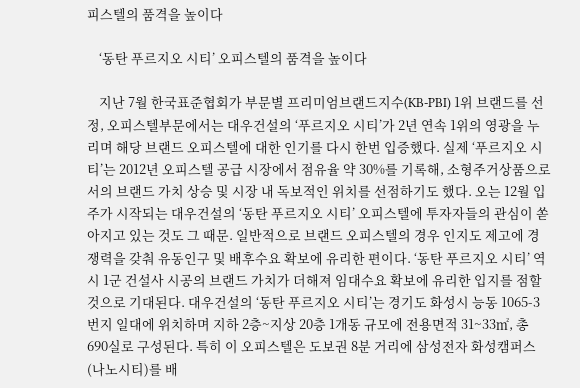피스텔의 품격을 높이다

    ‘동탄 푸르지오 시티’ 오피스텔의 품격을 높이다

    지난 7월 한국표준협회가 부문별 프리미엄브랜드지수(KB-PBI) 1위 브랜드를 선정, 오피스텔부문에서는 대우건설의 ‘푸르지오 시티’가 2년 연속 1위의 영광을 누리며 해당 브랜드 오피스텔에 대한 인기를 다시 한번 입증했다. 실제 ‘푸르지오 시티’는 2012년 오피스텔 공급 시장에서 점유율 약 30%를 기록해, 소형주거상품으로서의 브랜드 가치 상승 및 시장 내 독보적인 위치를 선점하기도 했다. 오는 12월 입주가 시작되는 대우건설의 ‘동탄 푸르지오 시티’ 오피스텔에 투자자들의 관심이 쏟아지고 있는 것도 그 때문. 일반적으로 브랜드 오피스텔의 경우 인지도 제고에 경쟁력을 갖춰 유동인구 및 배후수요 확보에 유리한 편이다. ‘동탄 푸르지오 시티’ 역시 1군 건설사 시공의 브랜드 가치가 더해져 임대수요 확보에 유리한 입지를 점할 것으로 기대된다. 대우건설의 ‘동탄 푸르지오 시티’는 경기도 화성시 능동 1065-3번지 일대에 위치하며 지하 2층~지상 20층 1개동 규모에 전용면적 31~33㎡, 총 690실로 구성된다. 특히 이 오피스텔은 도보권 8분 거리에 삼성전자 화성캠퍼스(나노시티)를 배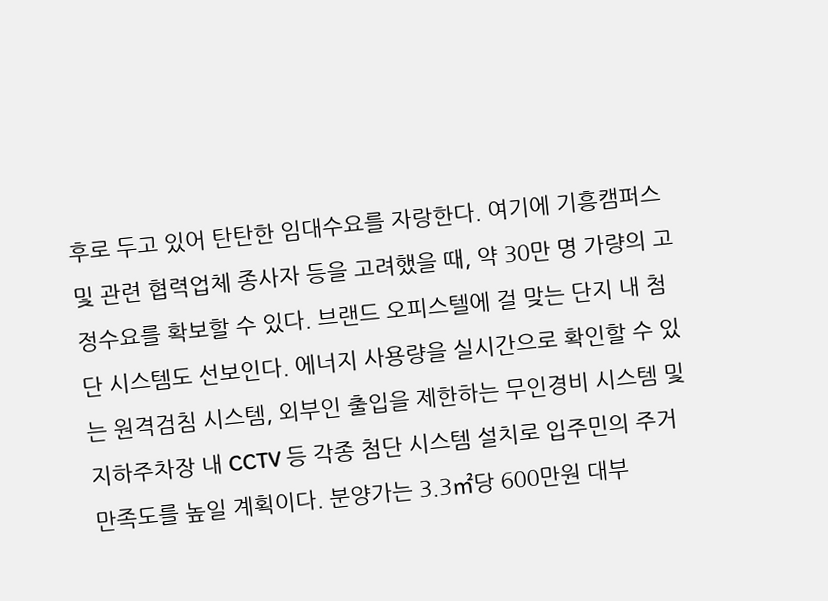후로 두고 있어 탄탄한 임대수요를 자랑한다. 여기에 기흥캠퍼스 및 관련 협력업체 종사자 등을 고려했을 때, 약 30만 명 가량의 고정수요를 확보할 수 있다. 브랜드 오피스텔에 걸 맞는 단지 내 첨단 시스템도 선보인다. 에너지 사용량을 실시간으로 확인할 수 있는 원격검침 시스템, 외부인 출입을 제한하는 무인경비 시스템 및 지하주차장 내 CCTV 등 각종 첨단 시스템 설치로 입주민의 주거만족도를 높일 계획이다. 분양가는 3.3㎡당 600만원 대부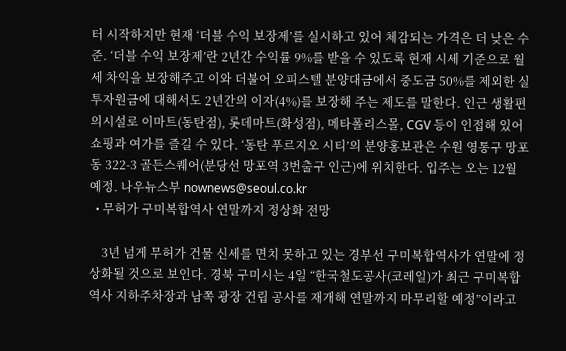터 시작하지만 현재 ‘더블 수익 보장제’를 실시하고 있어 체감되는 가격은 더 낮은 수준. ‘더블 수익 보장제’란 2년간 수익률 9%를 받을 수 있도록 현재 시세 기준으로 월세 차익을 보장해주고 이와 더불어 오피스텔 분양대금에서 중도금 50%를 제외한 실 투자원금에 대해서도 2년간의 이자(4%)를 보장해 주는 제도를 말한다. 인근 생활편의시설로 이마트(동탄점), 롯데마트(화성점), 메타폴리스몰, CGV 등이 인접해 있어 쇼핑과 여가를 즐길 수 있다. ‘동탄 푸르지오 시티’의 분양홍보관은 수원 영통구 망포동 322-3 골든스퀘어(분당선 망포역 3번출구 인근)에 위치한다. 입주는 오는 12월 예정. 나우뉴스부 nownews@seoul.co.kr
  • 무허가 구미복합역사 연말까지 정상화 전망

    3년 넘게 무허가 건물 신세를 면치 못하고 있는 경부선 구미복합역사가 연말에 정상화될 것으로 보인다. 경북 구미시는 4일 “한국철도공사(코레일)가 최근 구미복합역사 지하주차장과 남쪽 광장 건립 공사를 재개해 연말까지 마무리할 예정”이라고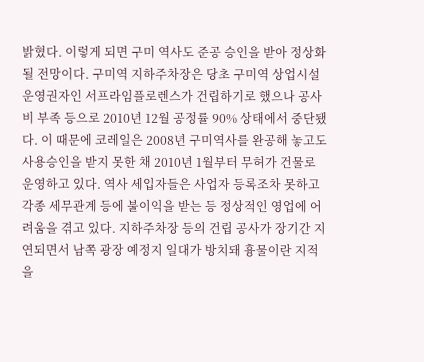밝혔다. 이렇게 되면 구미 역사도 준공 승인을 받아 정상화될 전망이다. 구미역 지하주차장은 당초 구미역 상업시설 운영권자인 서프라임플로렌스가 건립하기로 했으나 공사비 부족 등으로 2010년 12월 공정률 90% 상태에서 중단됐다. 이 때문에 코레일은 2008년 구미역사를 완공해 놓고도 사용승인을 받지 못한 채 2010년 1월부터 무허가 건물로 운영하고 있다. 역사 세입자들은 사업자 등록조차 못하고 각종 세무관계 등에 불이익을 받는 등 정상적인 영업에 어려움을 겪고 있다. 지하주차장 등의 건립 공사가 장기간 지연되면서 남쪽 광장 예정지 일대가 방치돼 흉물이란 지적을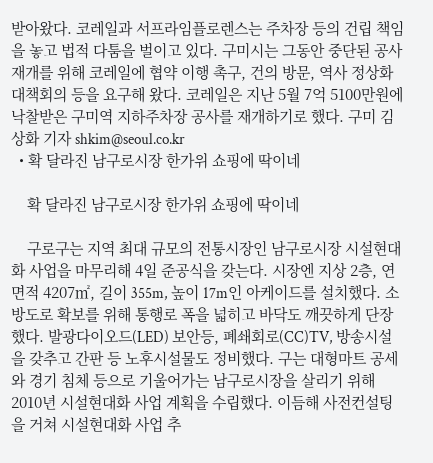받아왔다. 코레일과 서프라임플로렌스는 주차장 등의 건립 책임을 놓고 법적 다툼을 벌이고 있다. 구미시는 그동안 중단된 공사 재개를 위해 코레일에 협약 이행 촉구, 건의 방문, 역사 정상화 대책회의 등을 요구해 왔다. 코레일은 지난 5월 7억 5100만원에 낙찰받은 구미역 지하주차장 공사를 재개하기로 했다. 구미 김상화 기자 shkim@seoul.co.kr
  • 확 달라진 남구로시장 한가위 쇼핑에 딱이네

    확 달라진 남구로시장 한가위 쇼핑에 딱이네

    구로구는 지역 최대 규모의 전통시장인 남구로시장 시설현대화 사업을 마무리해 4일 준공식을 갖는다. 시장엔 지상 2층, 연면적 4207㎡, 길이 355m, 높이 17m인 아케이드를 설치했다. 소방도로 확보를 위해 통행로 폭을 넓히고 바닥도 깨끗하게 단장했다. 발광다이오드(LED) 보안등, 폐쇄회로(CC)TV, 방송시설을 갖추고 간판 등 노후시설물도 정비했다. 구는 대형마트 공세와 경기 침체 등으로 기울어가는 남구로시장을 살리기 위해 2010년 시설현대화 사업 계획을 수립했다. 이듬해 사전컨설팅을 거쳐 시설현대화 사업 추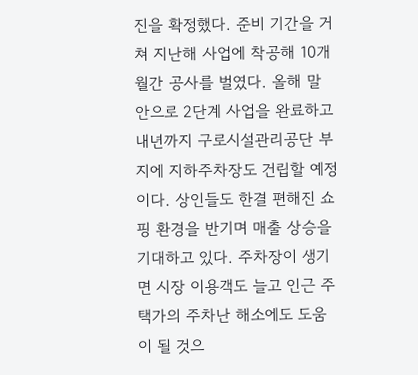진을 확정했다. 준비 기간을 거쳐 지난해 사업에 착공해 10개월간 공사를 벌였다. 올해 말 안으로 2단계 사업을 완료하고 내년까지 구로시설관리공단 부지에 지하주차장도 건립할 예정이다. 상인들도 한결 편해진 쇼핑 환경을 반기며 매출 상승을 기대하고 있다. 주차장이 생기면 시장 이용객도 늘고 인근 주택가의 주차난 해소에도 도움이 될 것으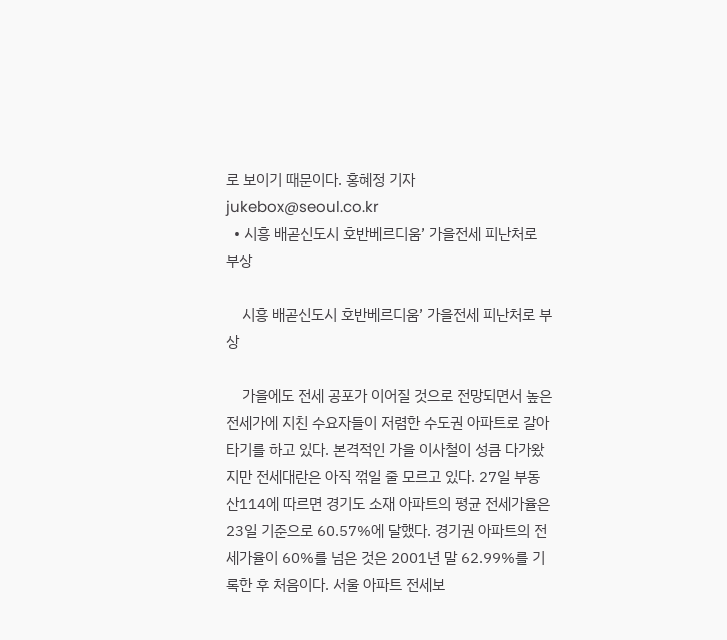로 보이기 때문이다. 홍혜정 기자 jukebox@seoul.co.kr
  • 시흥 배곧신도시 호반베르디움’ 가을전세 피난처로 부상

    시흥 배곧신도시 호반베르디움’ 가을전세 피난처로 부상

    가을에도 전세 공포가 이어질 것으로 전망되면서 높은 전세가에 지친 수요자들이 저렴한 수도권 아파트로 갈아타기를 하고 있다. 본격적인 가을 이사철이 성큼 다가왔지만 전세대란은 아직 꺾일 줄 모르고 있다. 27일 부동산114에 따르면 경기도 소재 아파트의 평균 전세가율은 23일 기준으로 60.57%에 달했다. 경기권 아파트의 전세가율이 60%를 넘은 것은 2001년 말 62.99%를 기록한 후 처음이다. 서울 아파트 전세보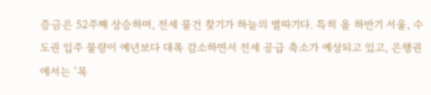증금은 52주째 상승하며, 전세 물건 찾기가 하늘의 별따기다. 특히 올 하반기 서울, 수도권 입주 물량이 예년보다 대폭 감소하면서 전세 공급 축소가 예상되고 있고, 은행권에서는 ‘목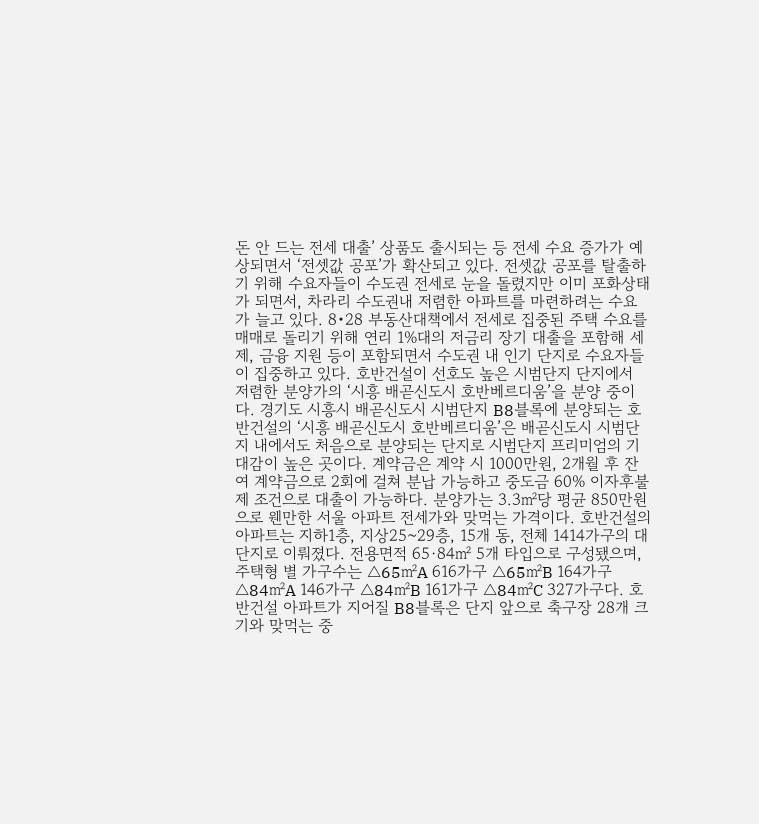돈 안 드는 전세 대출’ 상품도 출시되는 등 전세 수요 증가가 예상되면서 ‘전셋값 공포’가 확산되고 있다. 전셋값 공포를 탈출하기 위해 수요자들이 수도권 전세로 눈을 돌렸지만 이미 포화상태가 되면서, 차라리 수도권내 저렴한 아파트를 마련하려는 수요가 늘고 있다. 8•28 부동산대책에서 전세로 집중된 주택 수요를 매매로 돌리기 위해 연리 1%대의 저금리 장기 대출을 포함해 세제, 금융 지원 등이 포함되면서 수도권 내 인기 단지로 수요자들이 집중하고 있다. 호반건설이 선호도 높은 시범단지 단지에서 저렴한 분양가의 ‘시흥 배곧신도시 호반베르디움’을 분양 중이다. 경기도 시흥시 배곧신도시 시범단지 B8블록에 분양되는 호반건설의 ‘시흥 배곧신도시 호반베르디움’은 배곧신도시 시범단지 내에서도 처음으로 분양되는 단지로 시범단지 프리미엄의 기대감이 높은 곳이다. 계약금은 계약 시 1000만원, 2개월 후 잔여 계약금으로 2회에 걸쳐 분납 가능하고 중도금 60% 이자후불제 조건으로 대출이 가능하다. 분양가는 3.3㎡당 평균 850만원으로 웬만한 서울 아파트 전세가와 맞먹는 가격이다. 호반건설의 아파트는 지하1층, 지상25~29층, 15개 동, 전체 1414가구의 대단지로 이뤄졌다. 전용면적 65∙84㎡ 5개 타입으로 구성됐으며, 주택형 별 가구수는 △65㎡A 616가구 △65㎡B 164가구 △84㎡A 146가구 △84㎡B 161가구 △84㎡C 327가구다. 호반건설 아파트가 지어질 B8블록은 단지 앞으로 축구장 28개 크기와 맞먹는 중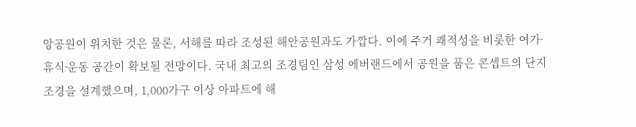앙공원이 위치한 것은 물론, 서해를 따라 조성된 해안공원과도 가깝다. 이에 주거 쾌적성을 비롯한 여가∙휴식∙운동 공간이 확보될 전망이다. 국내 최고의 조경팀인 삼성 에버랜드에서 공원을 품은 콘셉트의 단지 조경을 설계했으며, 1,000가구 이상 아파트에 해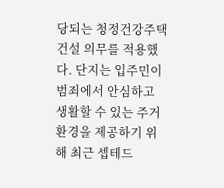당되는 청정건강주택 건설 의무를 적용했다. 단지는 입주민이 범죄에서 안심하고 생활할 수 있는 주거환경을 제공하기 위해 최근 셉테드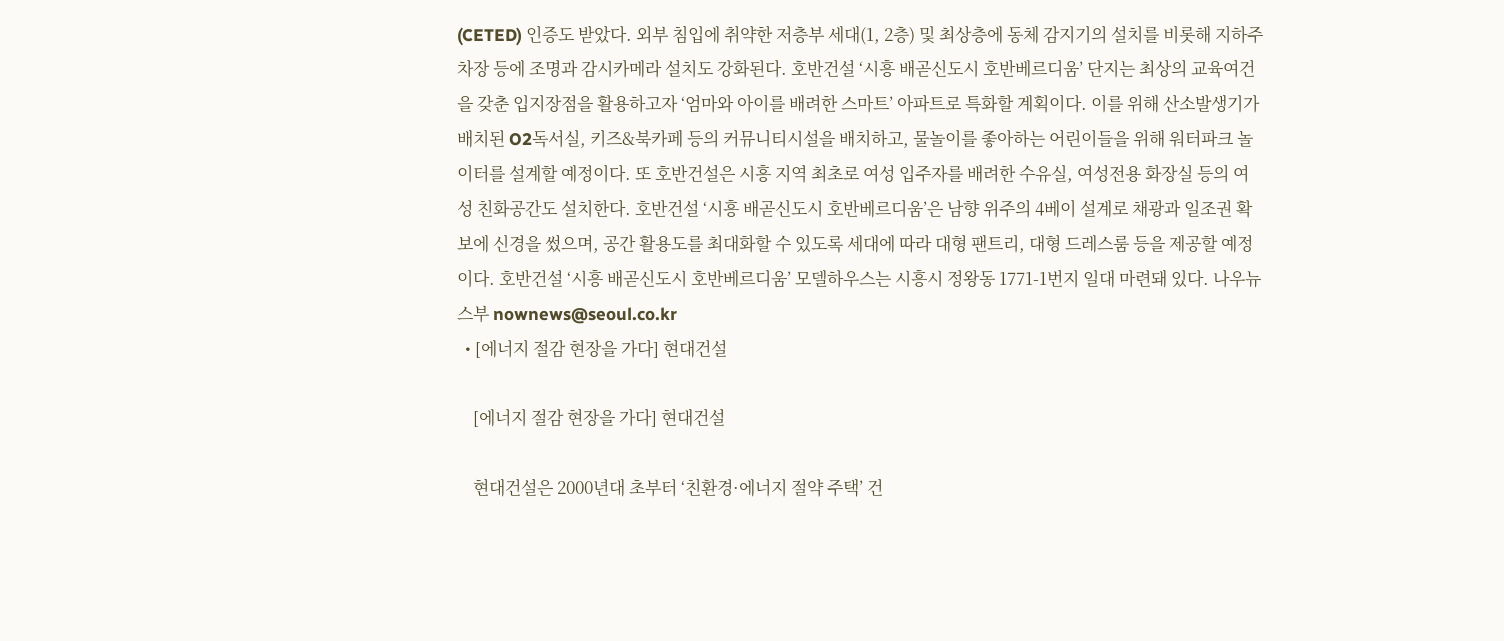(CETED) 인증도 받았다. 외부 침입에 취약한 저층부 세대(1, 2층) 및 최상층에 동체 감지기의 설치를 비롯해 지하주차장 등에 조명과 감시카메라 설치도 강화된다. 호반건설 ‘시흥 배곧신도시 호반베르디움’ 단지는 최상의 교육여건을 갖춘 입지장점을 활용하고자 ‘엄마와 아이를 배려한 스마트’ 아파트로 특화할 계획이다. 이를 위해 산소발생기가 배치된 O2독서실, 키즈&북카페 등의 커뮤니티시설을 배치하고, 물놀이를 좋아하는 어린이들을 위해 워터파크 놀이터를 설계할 예정이다. 또 호반건설은 시흥 지역 최초로 여성 입주자를 배려한 수유실, 여성전용 화장실 등의 여성 친화공간도 설치한다. 호반건설 ‘시흥 배곧신도시 호반베르디움’은 남향 위주의 4베이 설계로 채광과 일조권 확보에 신경을 썼으며, 공간 활용도를 최대화할 수 있도록 세대에 따라 대형 팬트리, 대형 드레스룸 등을 제공할 예정이다. 호반건설 ‘시흥 배곧신도시 호반베르디움’ 모델하우스는 시흥시 정왕동 1771-1번지 일대 마련돼 있다. 나우뉴스부 nownews@seoul.co.kr
  • [에너지 절감 현장을 가다] 현대건설

    [에너지 절감 현장을 가다] 현대건설

    현대건설은 2000년대 초부터 ‘친환경·에너지 절약 주택’ 건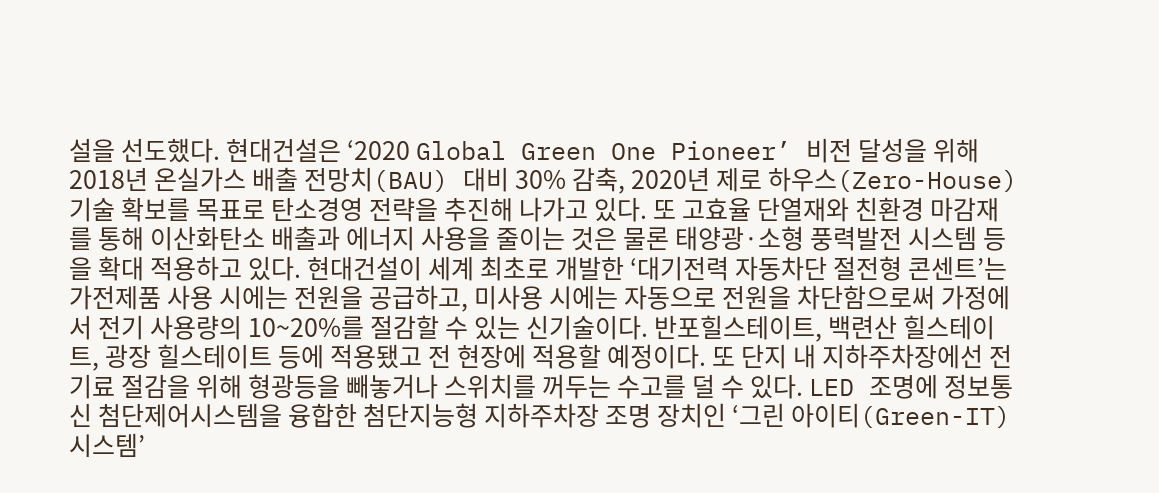설을 선도했다. 현대건설은 ‘2020 Global Green One Pioneer’ 비전 달성을 위해 2018년 온실가스 배출 전망치(BAU) 대비 30% 감축, 2020년 제로 하우스(Zero-House) 기술 확보를 목표로 탄소경영 전략을 추진해 나가고 있다. 또 고효율 단열재와 친환경 마감재를 통해 이산화탄소 배출과 에너지 사용을 줄이는 것은 물론 태양광·소형 풍력발전 시스템 등을 확대 적용하고 있다. 현대건설이 세계 최초로 개발한 ‘대기전력 자동차단 절전형 콘센트’는 가전제품 사용 시에는 전원을 공급하고, 미사용 시에는 자동으로 전원을 차단함으로써 가정에서 전기 사용량의 10~20%를 절감할 수 있는 신기술이다. 반포힐스테이트, 백련산 힐스테이트, 광장 힐스테이트 등에 적용됐고 전 현장에 적용할 예정이다. 또 단지 내 지하주차장에선 전기료 절감을 위해 형광등을 빼놓거나 스위치를 꺼두는 수고를 덜 수 있다. LED 조명에 정보통신 첨단제어시스템을 융합한 첨단지능형 지하주차장 조명 장치인 ‘그린 아이티(Green-IT) 시스템’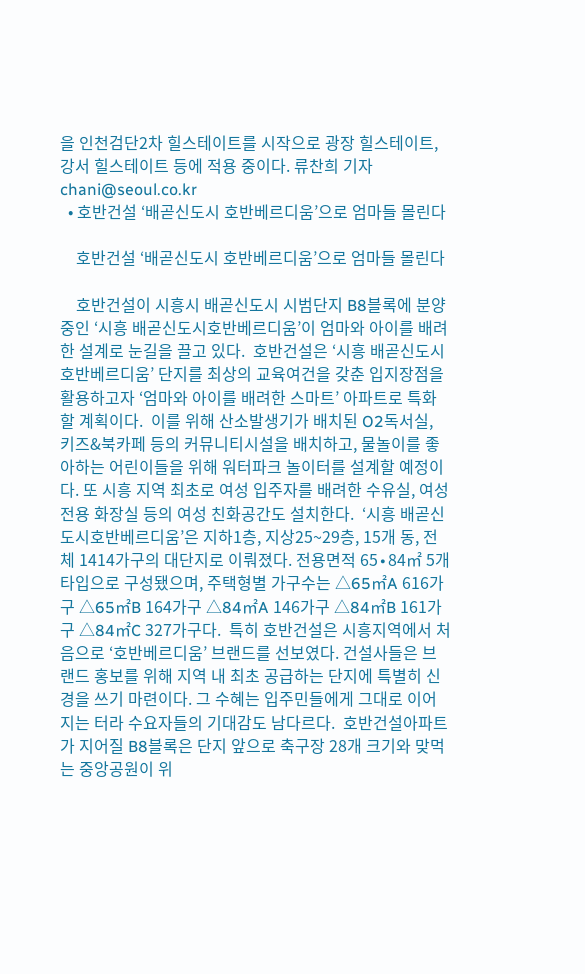을 인천검단2차 힐스테이트를 시작으로 광장 힐스테이트, 강서 힐스테이트 등에 적용 중이다. 류찬희 기자 chani@seoul.co.kr
  • 호반건설 ‘배곧신도시 호반베르디움’으로 엄마들 몰린다

    호반건설 ‘배곧신도시 호반베르디움’으로 엄마들 몰린다

    호반건설이 시흥시 배곧신도시 시범단지 B8블록에 분양 중인 ‘시흥 배곧신도시호반베르디움’이 엄마와 아이를 배려한 설계로 눈길을 끌고 있다.  호반건설은 ‘시흥 배곧신도시호반베르디움’ 단지를 최상의 교육여건을 갖춘 입지장점을 활용하고자 ‘엄마와 아이를 배려한 스마트’ 아파트로 특화할 계획이다.  이를 위해 산소발생기가 배치된 O2독서실, 키즈&북카페 등의 커뮤니티시설을 배치하고, 물놀이를 좋아하는 어린이들을 위해 워터파크 놀이터를 설계할 예정이다. 또 시흥 지역 최초로 여성 입주자를 배려한 수유실, 여성전용 화장실 등의 여성 친화공간도 설치한다.  ‘시흥 배곧신도시호반베르디움’은 지하1층, 지상25~29층, 15개 동, 전체 1414가구의 대단지로 이뤄졌다. 전용면적 65∙84㎡ 5개 타입으로 구성됐으며, 주택형별 가구수는 △65㎡A 616가구 △65㎡B 164가구 △84㎡A 146가구 △84㎡B 161가구 △84㎡C 327가구다.  특히 호반건설은 시흥지역에서 처음으로 ‘호반베르디움’ 브랜드를 선보였다. 건설사들은 브랜드 홍보를 위해 지역 내 최초 공급하는 단지에 특별히 신경을 쓰기 마련이다. 그 수혜는 입주민들에게 그대로 이어지는 터라 수요자들의 기대감도 남다르다.  호반건설아파트가 지어질 B8블록은 단지 앞으로 축구장 28개 크기와 맞먹는 중앙공원이 위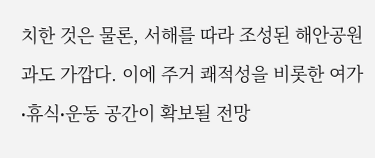치한 것은 물론, 서해를 따라 조성된 해안공원과도 가깝다. 이에 주거 쾌적성을 비롯한 여가∙휴식∙운동 공간이 확보될 전망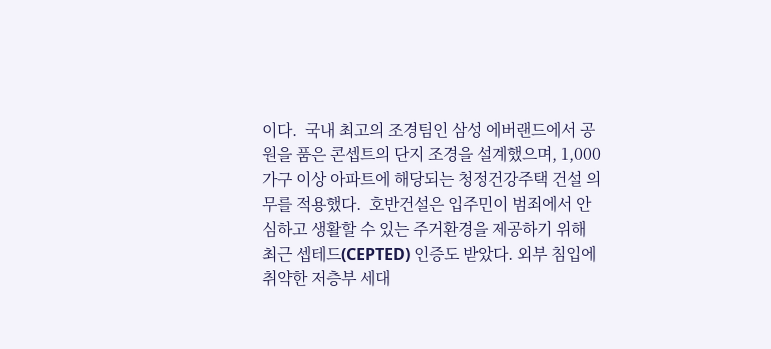이다.  국내 최고의 조경팀인 삼성 에버랜드에서 공원을 품은 콘셉트의 단지 조경을 설계했으며, 1,000가구 이상 아파트에 해당되는 청정건강주택 건설 의무를 적용했다.  호반건설은 입주민이 범죄에서 안심하고 생활할 수 있는 주거환경을 제공하기 위해 최근 셉테드(CEPTED) 인증도 받았다. 외부 침입에 취약한 저층부 세대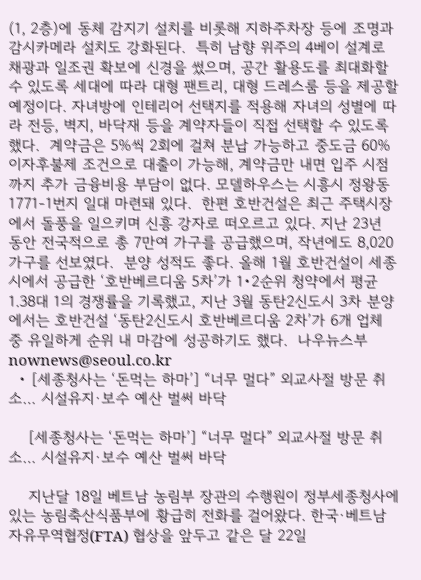(1, 2층)에 동체 감지기 설치를 비롯해 지하주차장 등에 조명과 감시카메라 설치도 강화된다.  특히 남향 위주의 4베이 설계로 채광과 일조권 확보에 신경을 썼으며, 공간 활용도를 최대화할 수 있도록 세대에 따라 대형 팬트리, 대형 드레스룸 등을 제공할 예정이다. 자녀방에 인테리어 선택지를 적용해 자녀의 성별에 따라 전등, 벽지, 바닥재 등을 계약자들이 직접 선택할 수 있도록 했다.  계약금은 5%씩 2회에 걸쳐 분납 가능하고 중도금 60% 이자후불제 조건으로 대출이 가능해, 계약금만 내면 입주 시점까지 추가 금융비용 부담이 없다. 모델하우스는 시흥시 정왕동 1771-1번지 일대 마련돼 있다.  한편 호반건설은 최근 주택시장에서 돌풍을 일으키며 신흥 강자로 떠오르고 있다. 지난 23년 동안 전국적으로 총 7만여 가구를 공급했으며, 작년에도 8,020가구를 선보였다.  분양 성적도 좋다. 올해 1월 호반건설이 세종시에서 공급한 ‘호반베르디움 5차’가 1•2순위 청약에서 평균 1.38대 1의 경쟁률을 기록했고, 지난 3월 동탄2신도시 3차 분양에서는 호반건설 ‘동탄2신도시 호반베르디움 2차’가 6개 업체 중 유일하게 순위 내 마감에 성공하기도 했다.  나우뉴스부 nownews@seoul.co.kr
  • [세종청사는 ‘돈먹는 하마’] “너무 멀다” 외교사절 방문 취소… 시설유지·보수 예산 벌써 바닥

    [세종청사는 ‘돈먹는 하마’] “너무 멀다” 외교사절 방문 취소… 시설유지·보수 예산 벌써 바닥

    지난달 18일 베트남 농림부 장관의 수행원이 정부세종청사에 있는 농림축산식품부에 황급히 전화를 걸어왔다. 한국·베트남 자유무역협정(FTA) 협상을 앞두고 같은 달 22일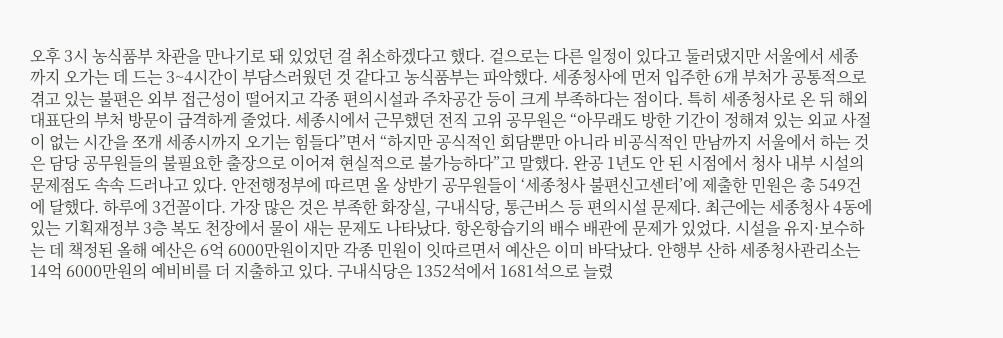오후 3시 농식품부 차관을 만나기로 돼 있었던 걸 취소하겠다고 했다. 겉으로는 다른 일정이 있다고 둘러댔지만 서울에서 세종까지 오가는 데 드는 3~4시간이 부담스러웠던 것 같다고 농식품부는 파악했다. 세종청사에 먼저 입주한 6개 부처가 공통적으로 겪고 있는 불편은 외부 접근성이 떨어지고 각종 편의시설과 주차공간 등이 크게 부족하다는 점이다. 특히 세종청사로 온 뒤 해외 대표단의 부처 방문이 급격하게 줄었다. 세종시에서 근무했던 전직 고위 공무원은 “아무래도 방한 기간이 정해져 있는 외교 사절이 없는 시간을 쪼개 세종시까지 오기는 힘들다”면서 “하지만 공식적인 회담뿐만 아니라 비공식적인 만남까지 서울에서 하는 것은 담당 공무원들의 불필요한 출장으로 이어져 현실적으로 불가능하다”고 말했다. 완공 1년도 안 된 시점에서 청사 내부 시설의 문제점도 속속 드러나고 있다. 안전행정부에 따르면 올 상반기 공무원들이 ‘세종청사 불편신고센터’에 제출한 민원은 총 549건에 달했다. 하루에 3건꼴이다. 가장 많은 것은 부족한 화장실, 구내식당, 통근버스 등 편의시설 문제다. 최근에는 세종청사 4동에 있는 기획재정부 3층 복도 천장에서 물이 새는 문제도 나타났다. 항온항습기의 배수 배관에 문제가 있었다. 시설을 유지·보수하는 데 책정된 올해 예산은 6억 6000만원이지만 각종 민원이 잇따르면서 예산은 이미 바닥났다. 안행부 산하 세종청사관리소는 14억 6000만원의 예비비를 더 지출하고 있다. 구내식당은 1352석에서 1681석으로 늘렸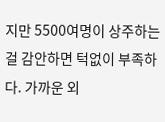지만 5500여명이 상주하는 걸 감안하면 턱없이 부족하다. 가까운 외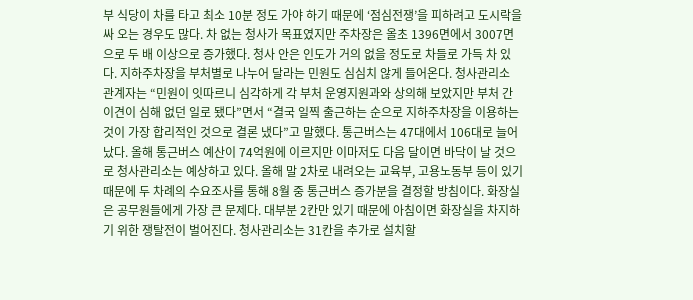부 식당이 차를 타고 최소 10분 정도 가야 하기 때문에 ‘점심전쟁’을 피하려고 도시락을 싸 오는 경우도 많다. 차 없는 청사가 목표였지만 주차장은 올초 1396면에서 3007면으로 두 배 이상으로 증가했다. 청사 안은 인도가 거의 없을 정도로 차들로 가득 차 있다. 지하주차장을 부처별로 나누어 달라는 민원도 심심치 않게 들어온다. 청사관리소 관계자는 “민원이 잇따르니 심각하게 각 부처 운영지원과와 상의해 보았지만 부처 간 이견이 심해 없던 일로 됐다”면서 “결국 일찍 출근하는 순으로 지하주차장을 이용하는 것이 가장 합리적인 것으로 결론 냈다”고 말했다. 통근버스는 47대에서 106대로 늘어났다. 올해 통근버스 예산이 74억원에 이르지만 이마저도 다음 달이면 바닥이 날 것으로 청사관리소는 예상하고 있다. 올해 말 2차로 내려오는 교육부, 고용노동부 등이 있기 때문에 두 차례의 수요조사를 통해 8월 중 통근버스 증가분을 결정할 방침이다. 화장실은 공무원들에게 가장 큰 문제다. 대부분 2칸만 있기 때문에 아침이면 화장실을 차지하기 위한 쟁탈전이 벌어진다. 청사관리소는 31칸을 추가로 설치할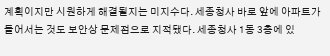계획이지만 시원하게 해결될지는 미지수다. 세종청사 바로 앞에 아파트가 들어서는 것도 보안상 문제점으로 지적됐다. 세종청사 1동 3층에 있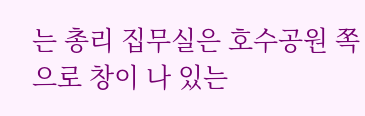는 총리 집무실은 호수공원 쪽으로 창이 나 있는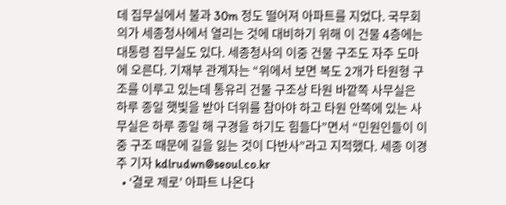데 집무실에서 불과 30m 정도 떨어져 아파트를 지었다. 국무회의가 세종청사에서 열리는 것에 대비하기 위해 이 건물 4층에는 대통령 집무실도 있다. 세종청사의 이중 건물 구조도 자주 도마에 오른다. 기재부 관계자는 “위에서 보면 복도 2개가 타원형 구조를 이루고 있는데 통유리 건물 구조상 타원 바깥쪽 사무실은 하루 종일 햇빛을 받아 더위를 참아야 하고 타원 안쪽에 있는 사무실은 하루 종일 해 구경을 하기도 힘들다”면서 “민원인들이 이중 구조 때문에 길을 잃는 것이 다반사”라고 지적했다. 세종 이경주 기자 kdlrudwn@seoul.co.kr
  • ‘결로 제로’ 아파트 나온다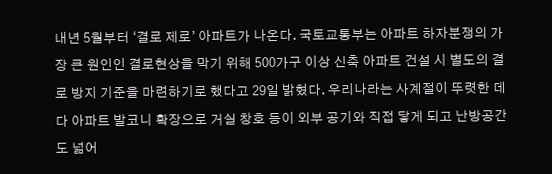내년 5월부터 ‘결로 제로’ 아파트가 나온다. 국토교통부는 아파트 하자분쟁의 가장 큰 원인인 결로현상을 막기 위해 500가구 이상 신축 아파트 건설 시 별도의 결로 방지 기준을 마련하기로 했다고 29일 밝혔다. 우리나라는 사계절이 뚜렷한 데다 아파트 발코니 확장으로 거실 창호 등이 외부 공기와 직접 닿게 되고 난방공간도 넓어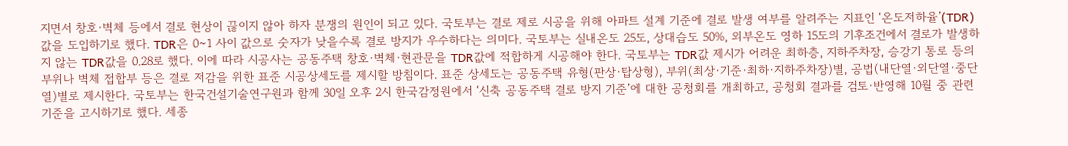지면서 창호·벽체 등에서 결로 현상이 끊이지 않아 하자 분쟁의 원인이 되고 있다. 국토부는 결로 제로 시공을 위해 아파트 설계 기준에 결로 발생 여부를 알려주는 지표인 ‘온도저하율’(TDR)값을 도입하기로 했다. TDR은 0~1 사이 값으로 숫자가 낮을수록 결로 방지가 우수하다는 의미다. 국토부는 실내온도 25도, 상대습도 50%, 외부온도 영하 15도의 기후조건에서 결로가 발생하지 않는 TDR값을 0.28로 했다. 이에 따라 시공사는 공동주택 창호·벽체·현관문을 TDR값에 적합하게 시공해야 한다. 국토부는 TDR값 제시가 어려운 최하층, 지하주차장, 승강기 통로 등의 부위나 벽체 접합부 등은 결로 저감을 위한 표준 시공상세도를 제시할 방침이다. 표준 상세도는 공동주택 유형(판상·탑상형), 부위(최상·기준·최하·지하주차장)별, 공법(내단열·외단열·중단열)별로 제시한다. 국토부는 한국건설기술연구원과 함께 30일 오후 2시 한국감정원에서 ‘신축 공동주택 결로 방지 기준’에 대한 공청회를 개최하고, 공청회 결과를 검토·반영해 10월 중 관련 기준을 고시하기로 했다. 세종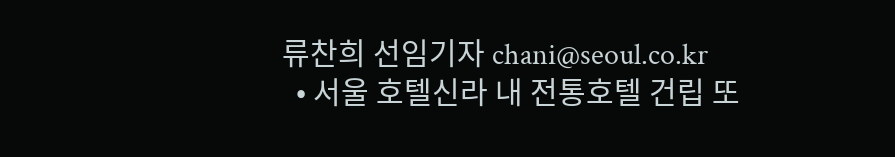류찬희 선임기자 chani@seoul.co.kr
  • 서울 호텔신라 내 전통호텔 건립 또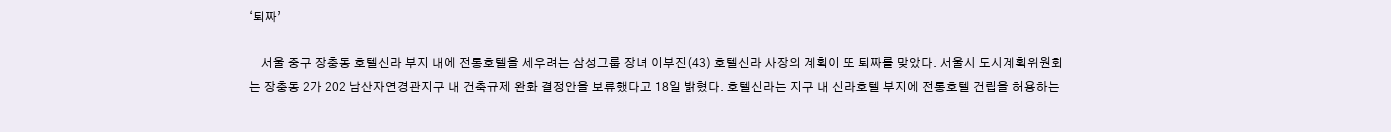‘퇴짜’

    서울 중구 장충동 호텔신라 부지 내에 전통호텔을 세우려는 삼성그룹 장녀 이부진(43) 호텔신라 사장의 계획이 또 퇴짜를 맞았다. 서울시 도시계획위원회는 장충동 2가 202 남산자연경관지구 내 건축규제 완화 결정안을 보류했다고 18일 밝혔다. 호텔신라는 지구 내 신라호텔 부지에 전통호텔 건립을 허용하는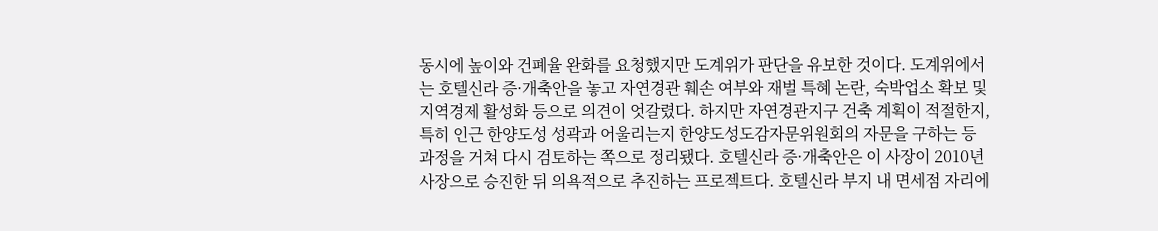동시에 높이와 건폐율 완화를 요청했지만 도계위가 판단을 유보한 것이다. 도계위에서는 호텔신라 증·개축안을 놓고 자연경관 훼손 여부와 재벌 특혜 논란, 숙박업소 확보 및 지역경제 활성화 등으로 의견이 엇갈렸다. 하지만 자연경관지구 건축 계획이 적절한지, 특히 인근 한양도성 성곽과 어울리는지 한양도성도감자문위원회의 자문을 구하는 등 과정을 거쳐 다시 검토하는 쪽으로 정리됐다. 호텔신라 증·개축안은 이 사장이 2010년 사장으로 승진한 뒤 의욕적으로 추진하는 프로젝트다. 호텔신라 부지 내 면세점 자리에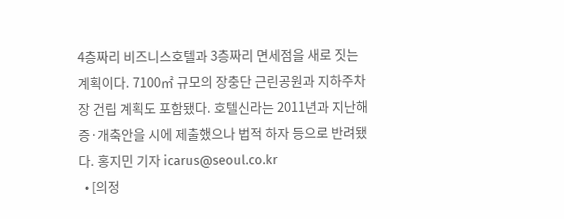4층짜리 비즈니스호텔과 3층짜리 면세점을 새로 짓는 계획이다. 7100㎡ 규모의 장충단 근린공원과 지하주차장 건립 계획도 포함됐다. 호텔신라는 2011년과 지난해 증·개축안을 시에 제출했으나 법적 하자 등으로 반려됐다. 홍지민 기자 icarus@seoul.co.kr
  • [의정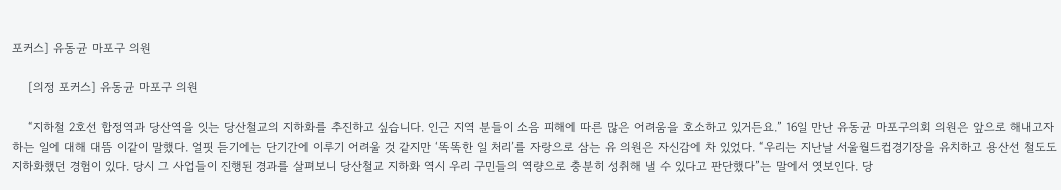포커스] 유동균 마포구 의원

    [의정 포커스] 유동균 마포구 의원

    “지하철 2호선 합정역과 당산역을 잇는 당산철교의 지하화를 추진하고 싶습니다. 인근 지역 분들이 소음 피해에 따른 많은 어려움을 호소하고 있거든요.” 16일 만난 유동균 마포구의회 의원은 앞으로 해내고자 하는 일에 대해 대뜸 이같이 말했다. 얼핏 듣기에는 단기간에 이루기 어려울 것 같지만 ‘똑똑한 일 처리’를 자랑으로 삼는 유 의원은 자신감에 차 있었다. “우리는 지난날 서울월드컵경기장을 유치하고 용산선 철도도 지하화했던 경험이 있다. 당시 그 사업들이 진행된 경과를 살펴보니 당산철교 지하화 역시 우리 구민들의 역량으로 충분히 성취해 낼 수 있다고 판단했다”는 말에서 엿보인다. 당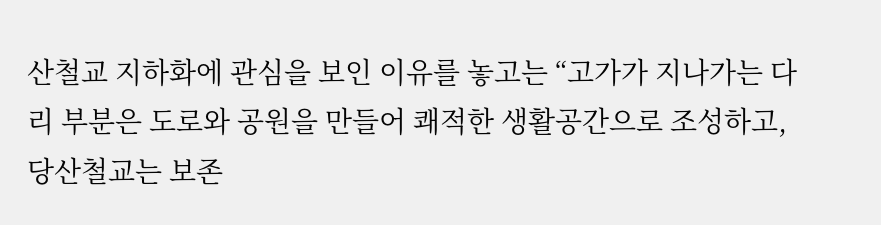산철교 지하화에 관심을 보인 이유를 놓고는 “고가가 지나가는 다리 부분은 도로와 공원을 만들어 쾌적한 생활공간으로 조성하고, 당산철교는 보존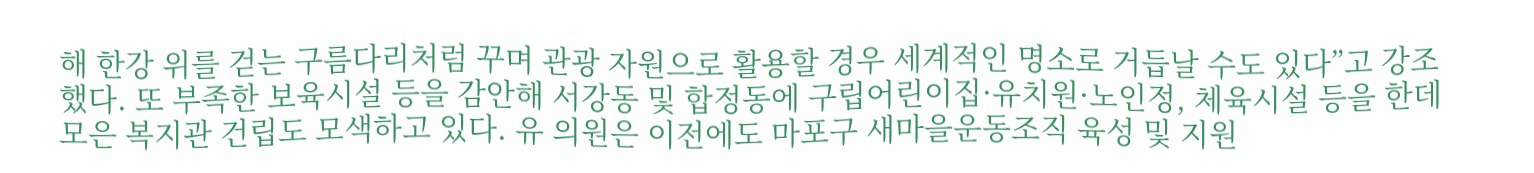해 한강 위를 걷는 구름다리처럼 꾸며 관광 자원으로 활용할 경우 세계적인 명소로 거듭날 수도 있다”고 강조했다. 또 부족한 보육시설 등을 감안해 서강동 및 합정동에 구립어린이집·유치원·노인정, 체육시설 등을 한데 모은 복지관 건립도 모색하고 있다. 유 의원은 이전에도 마포구 새마을운동조직 육성 및 지원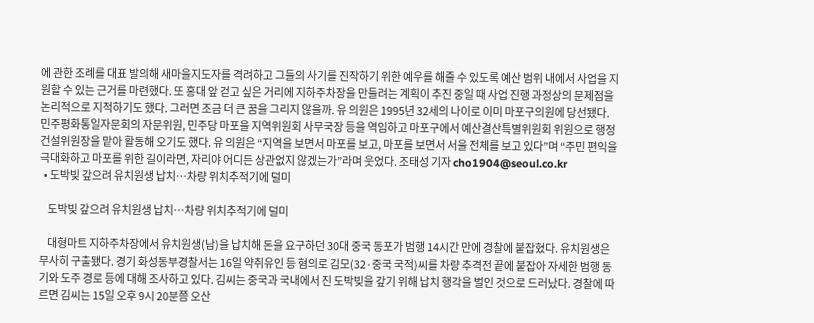에 관한 조례를 대표 발의해 새마을지도자를 격려하고 그들의 사기를 진작하기 위한 예우를 해줄 수 있도록 예산 범위 내에서 사업을 지원할 수 있는 근거를 마련했다. 또 홍대 앞 걷고 싶은 거리에 지하주차장을 만들려는 계획이 추진 중일 때 사업 진행 과정상의 문제점을 논리적으로 지적하기도 했다. 그러면 조금 더 큰 꿈을 그리지 않을까. 유 의원은 1995년 32세의 나이로 이미 마포구의원에 당선됐다. 민주평화통일자문회의 자문위원, 민주당 마포을 지역위원회 사무국장 등을 역임하고 마포구에서 예산결산특별위원회 위원으로 행정건설위원장을 맡아 활동해 오기도 했다. 유 의원은 “지역을 보면서 마포를 보고, 마포를 보면서 서울 전체를 보고 있다”며 “주민 편익을 극대화하고 마포를 위한 길이라면, 자리야 어디든 상관없지 않겠는가”라며 웃었다. 조태성 기자 cho1904@seoul.co.kr
  • 도박빚 갚으려 유치원생 납치…차량 위치추적기에 덜미

    도박빚 갚으려 유치원생 납치…차량 위치추적기에 덜미

    대형마트 지하주차장에서 유치원생(남)을 납치해 돈을 요구하던 30대 중국 동포가 범행 14시간 만에 경찰에 붙잡혔다. 유치원생은 무사히 구출됐다. 경기 화성동부경찰서는 16일 약취유인 등 혐의로 김모(32·중국 국적)씨를 차량 추격전 끝에 붙잡아 자세한 범행 동기와 도주 경로 등에 대해 조사하고 있다. 김씨는 중국과 국내에서 진 도박빚을 갚기 위해 납치 행각을 벌인 것으로 드러났다. 경찰에 따르면 김씨는 15일 오후 9시 20분쯤 오산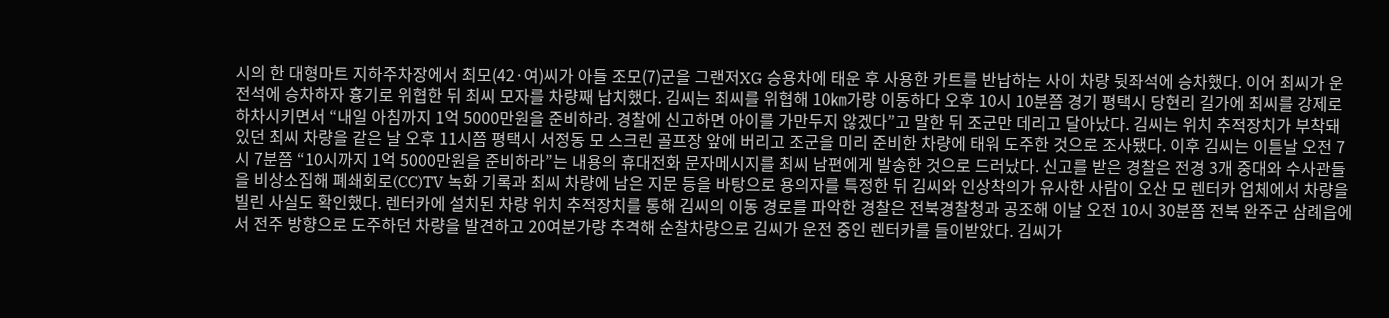시의 한 대형마트 지하주차장에서 최모(42·여)씨가 아들 조모(7)군을 그랜저XG 승용차에 태운 후 사용한 카트를 반납하는 사이 차량 뒷좌석에 승차했다. 이어 최씨가 운전석에 승차하자 흉기로 위협한 뒤 최씨 모자를 차량째 납치했다. 김씨는 최씨를 위협해 10㎞가량 이동하다 오후 10시 10분쯤 경기 평택시 당현리 길가에 최씨를 강제로 하차시키면서 “내일 아침까지 1억 5000만원을 준비하라. 경찰에 신고하면 아이를 가만두지 않겠다”고 말한 뒤 조군만 데리고 달아났다. 김씨는 위치 추적장치가 부착돼 있던 최씨 차량을 같은 날 오후 11시쯤 평택시 서정동 모 스크린 골프장 앞에 버리고 조군을 미리 준비한 차량에 태워 도주한 것으로 조사됐다. 이후 김씨는 이튿날 오전 7시 7분쯤 “10시까지 1억 5000만원을 준비하라”는 내용의 휴대전화 문자메시지를 최씨 남편에게 발송한 것으로 드러났다. 신고를 받은 경찰은 전경 3개 중대와 수사관들을 비상소집해 폐쇄회로(CC)TV 녹화 기록과 최씨 차량에 남은 지문 등을 바탕으로 용의자를 특정한 뒤 김씨와 인상착의가 유사한 사람이 오산 모 렌터카 업체에서 차량을 빌린 사실도 확인했다. 렌터카에 설치된 차량 위치 추적장치를 통해 김씨의 이동 경로를 파악한 경찰은 전북경찰청과 공조해 이날 오전 10시 30분쯤 전북 완주군 삼례읍에서 전주 방향으로 도주하던 차량을 발견하고 20여분가량 추격해 순찰차량으로 김씨가 운전 중인 렌터카를 들이받았다. 김씨가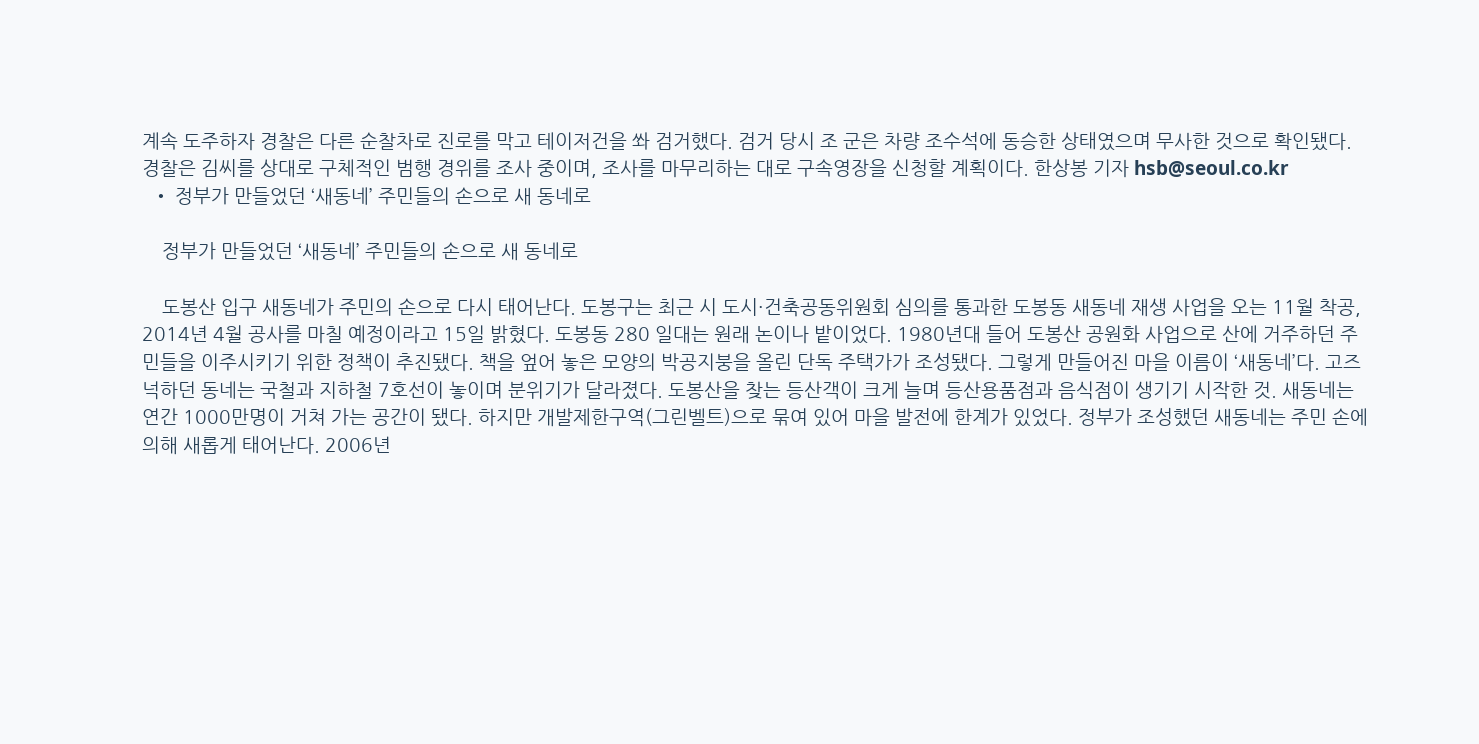계속 도주하자 경찰은 다른 순찰차로 진로를 막고 테이저건을 쏴 검거했다. 검거 당시 조 군은 차량 조수석에 동승한 상태였으며 무사한 것으로 확인됐다. 경찰은 김씨를 상대로 구체적인 범행 경위를 조사 중이며, 조사를 마무리하는 대로 구속영장을 신청할 계획이다. 한상봉 기자 hsb@seoul.co.kr
  • 정부가 만들었던 ‘새동네’ 주민들의 손으로 새 동네로

    정부가 만들었던 ‘새동네’ 주민들의 손으로 새 동네로

    도봉산 입구 새동네가 주민의 손으로 다시 태어난다. 도봉구는 최근 시 도시·건축공동위원회 심의를 통과한 도봉동 새동네 재생 사업을 오는 11월 착공, 2014년 4월 공사를 마칠 예정이라고 15일 밝혔다. 도봉동 280 일대는 원래 논이나 밭이었다. 1980년대 들어 도봉산 공원화 사업으로 산에 거주하던 주민들을 이주시키기 위한 정책이 추진됐다. 책을 엎어 놓은 모양의 박공지붕을 올린 단독 주택가가 조성됐다. 그렇게 만들어진 마을 이름이 ‘새동네’다. 고즈넉하던 동네는 국철과 지하철 7호선이 놓이며 분위기가 달라졌다. 도봉산을 찾는 등산객이 크게 늘며 등산용품점과 음식점이 생기기 시작한 것. 새동네는 연간 1000만명이 거쳐 가는 공간이 됐다. 하지만 개발제한구역(그린벨트)으로 묶여 있어 마을 발전에 한계가 있었다. 정부가 조성했던 새동네는 주민 손에 의해 새롭게 태어난다. 2006년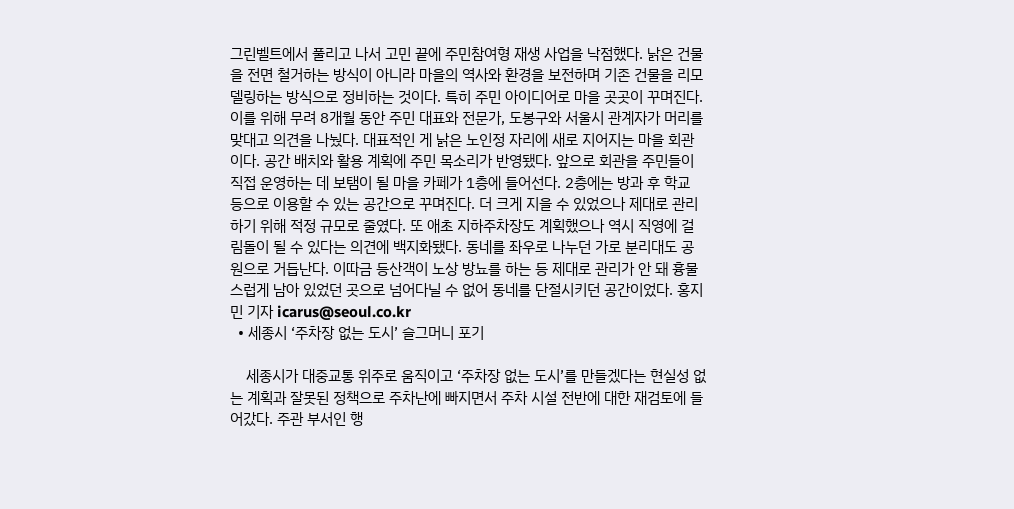그린벨트에서 풀리고 나서 고민 끝에 주민참여형 재생 사업을 낙점했다. 낡은 건물을 전면 철거하는 방식이 아니라 마을의 역사와 환경을 보전하며 기존 건물을 리모델링하는 방식으로 정비하는 것이다. 특히 주민 아이디어로 마을 곳곳이 꾸며진다. 이를 위해 무려 8개월 동안 주민 대표와 전문가, 도봉구와 서울시 관계자가 머리를 맞대고 의견을 나눴다. 대표적인 게 낡은 노인정 자리에 새로 지어지는 마을 회관이다. 공간 배치와 활용 계획에 주민 목소리가 반영됐다. 앞으로 회관을 주민들이 직접 운영하는 데 보탬이 될 마을 카페가 1층에 들어선다. 2층에는 방과 후 학교 등으로 이용할 수 있는 공간으로 꾸며진다. 더 크게 지을 수 있었으나 제대로 관리하기 위해 적정 규모로 줄였다. 또 애초 지하주차장도 계획했으나 역시 직영에 걸림돌이 될 수 있다는 의견에 백지화됐다. 동네를 좌우로 나누던 가로 분리대도 공원으로 거듭난다. 이따금 등산객이 노상 방뇨를 하는 등 제대로 관리가 안 돼 흉물스럽게 남아 있었던 곳으로 넘어다닐 수 없어 동네를 단절시키던 공간이었다. 홍지민 기자 icarus@seoul.co.kr
  • 세종시 ‘주차장 없는 도시’ 슬그머니 포기

    세종시가 대중교통 위주로 움직이고 ‘주차장 없는 도시’를 만들겠다는 현실성 없는 계획과 잘못된 정책으로 주차난에 빠지면서 주차 시설 전반에 대한 재검토에 들어갔다. 주관 부서인 행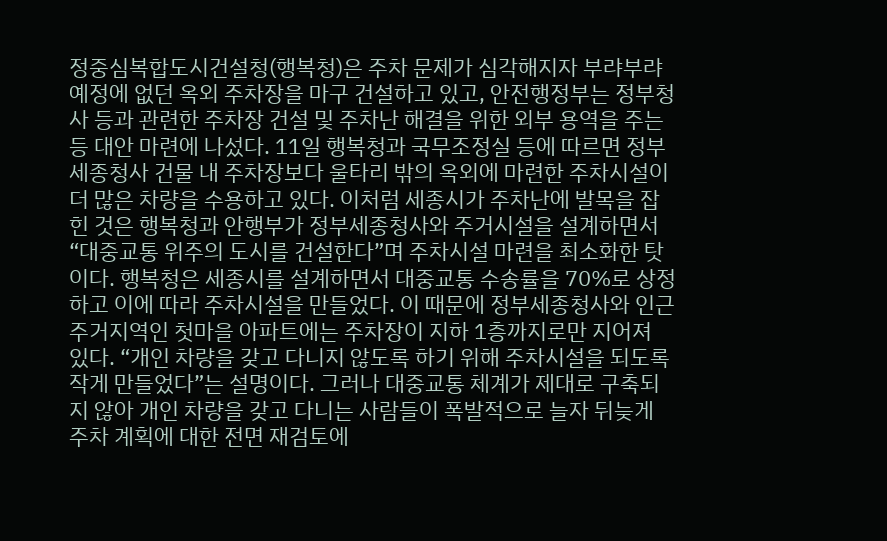정중심복합도시건설청(행복청)은 주차 문제가 심각해지자 부랴부랴 예정에 없던 옥외 주차장을 마구 건설하고 있고, 안전행정부는 정부청사 등과 관련한 주차장 건설 및 주차난 해결을 위한 외부 용역을 주는 등 대안 마련에 나섰다. 11일 행복청과 국무조정실 등에 따르면 정부세종청사 건물 내 주차장보다 울타리 밖의 옥외에 마련한 주차시설이 더 많은 차량을 수용하고 있다. 이처럼 세종시가 주차난에 발목을 잡힌 것은 행복청과 안행부가 정부세종청사와 주거시설을 설계하면서 “대중교통 위주의 도시를 건설한다”며 주차시설 마련을 최소화한 탓이다. 행복청은 세종시를 설계하면서 대중교통 수송률을 70%로 상정하고 이에 따라 주차시설을 만들었다. 이 때문에 정부세종청사와 인근 주거지역인 첫마을 아파트에는 주차장이 지하 1층까지로만 지어져 있다. “개인 차량을 갖고 다니지 않도록 하기 위해 주차시설을 되도록 작게 만들었다”는 설명이다. 그러나 대중교통 체계가 제대로 구축되지 않아 개인 차량을 갖고 다니는 사람들이 폭발적으로 늘자 뒤늦게 주차 계획에 대한 전면 재검토에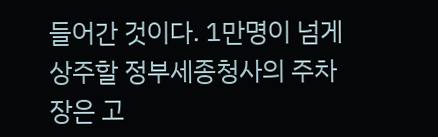들어간 것이다. 1만명이 넘게 상주할 정부세종청사의 주차장은 고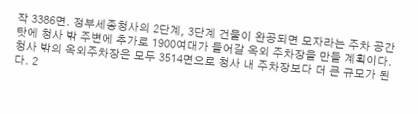작 3386면. 정부세종청사의 2단계, 3단계 건물이 완공되면 모자라는 주차 공간 탓에 청사 밖 주변에 추가로 1900여대가 들어갈 옥외 주차장을 만들 계획이다. 청사 밖의 옥외주차장은 모두 3514면으로 청사 내 주차장보다 더 큰 규모가 된다. 2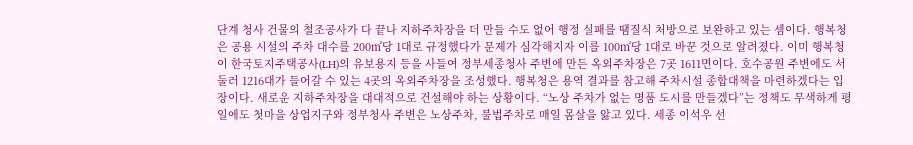단계 청사 건물의 철조공사가 다 끝나 지하주차장을 더 만들 수도 없어 행정 실패를 땜질식 처방으로 보완하고 있는 셈이다. 행복청은 공용 시설의 주차 대수를 200㎡당 1대로 규정했다가 문제가 심각해지자 이를 100㎡당 1대로 바꾼 것으로 알려졌다. 이미 행복청이 한국토지주택공사(LH)의 유보용지 등을 사들여 정부세종청사 주변에 만든 옥외주차장은 7곳 1611면이다. 호수공원 주변에도 서둘러 1216대가 들어갈 수 있는 4곳의 옥외주차장을 조성했다. 행복청은 용역 결과를 참고해 주차시설 종합대책을 마련하겠다는 입장이다. 새로운 지하주차장을 대대적으로 건설해야 하는 상황이다. “노상 주차가 없는 명품 도시를 만들겠다”는 정책도 무색하게 평일에도 첫마을 상업지구와 정부청사 주변은 노상주차, 불법주차로 매일 몸살을 앓고 있다. 세종 이석우 선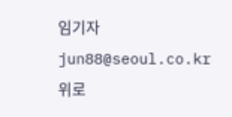임기자 jun88@seoul.co.kr
위로